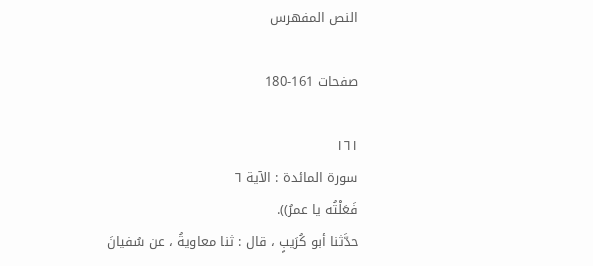النص المفهرس

صفحات 161-180

١٦١
سورة المائدة : الآية ٦
فَعَلْتُه یا عمرُ)).
حدَّثنا أبو كُرَيبٍ ، قال : ثنا معاویةُ ، عن سُفیانَ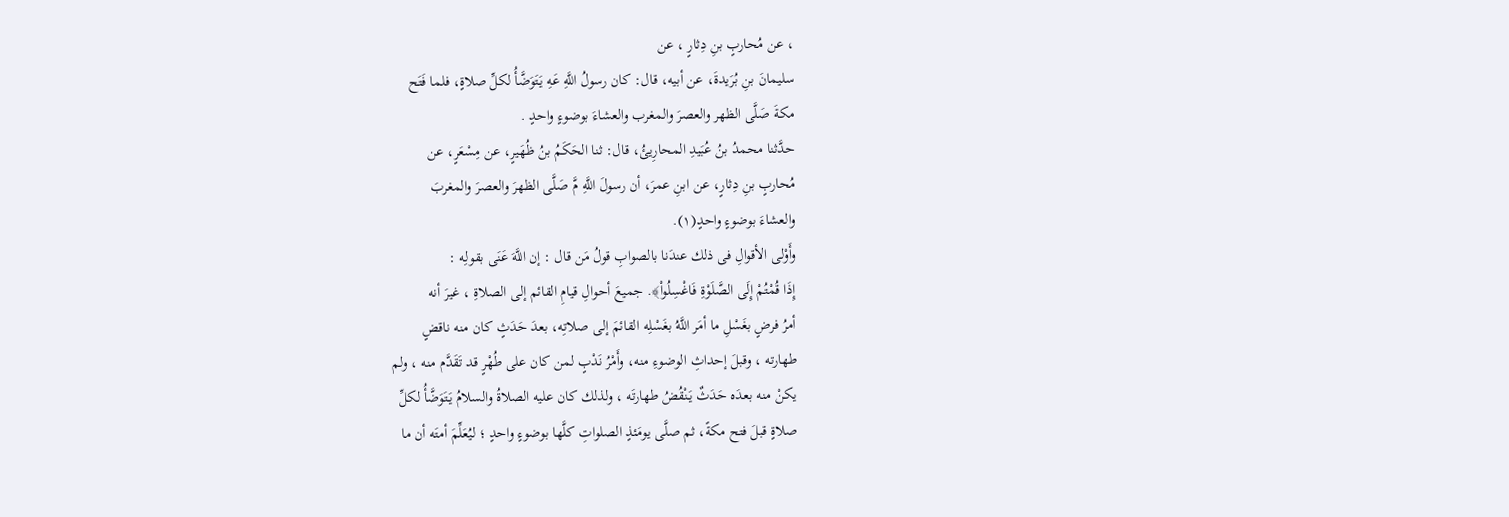، عن مُحاربٍ بنِ دِثارٍ ، عن
سليمانَ بنِ بُرَيدةَ، عن أبيه، قال: كان رسولُ اللَّهِ عَهِ يَتَوَضَّأُ لكلِّ صلاةٍ، فلما فَتَح
مكةَ صَلَّى الظهر والعصرَ والمغرب والعشاءَ بوضوءٍ واحدٍ .
حدَّثنا محمدُ بنُ عُبَيدِ المحارِيئُ، قال: ثنا الحَكَمُ بنُ ظُهَيرٍ، عن مِسْعَرٍ، عن
مُحاربٍ بنِ دِثارٍ، عن ابنِ عمرَ، أن رسولَ اللَّهِ مَّ صَلَّى الظهرَ والعصرَ والمغربَ
والعشاءَ بوضوءٍ واحدٍ(١).
وأَوْلى الأقوالِ فى ذلك عندَنا بالصوابِ قولُ مَن قال : إن اللَّهَ عَنَى بقولِه :
إِذَا قُمْتُمْ إِلَى الصَّلَوْةِ فَاغْسِلُواْ﴾. جميعَ أحوالِ قيامِ القائم إلى الصلاةِ ، غيرَ أنه
أمرُ فرضٍ بغَسْلِ ما أمَر اللَّهُ بغَسْلِه القائمَ إلى صلاتِه، بعدَ حَدَثٍ كان منه ناقضٍ
طهارته ، وقبلَ إحداثِ الوضوءِ منه، وأَمْرُ نَدْبٍ لمن كان على طُهْرٍ قد تَقَدَّم منه ، ولم
يكنْ منه بعدَه حَدَثٌ يَنْقُضُ طهارتَه ، ولذلك كان عليه الصلاةُ والسلامُ يَتَوَضَّأُ لكلِّ
صلاةٍ قبلَ فتح مكةً، ثم صلَّى يومَئذٍ الصلواتِ كلَّها بوضوءٍ واحدٍ ؛ ليُعَلِّمَ أمتَه أن ما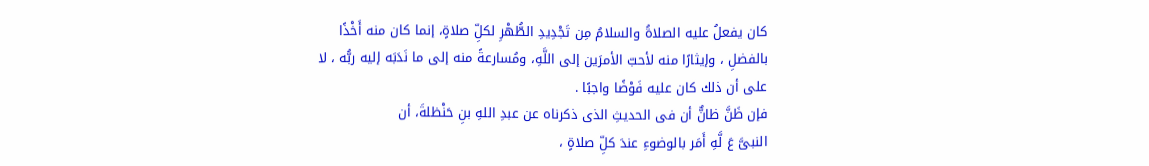كان يفعلُ عليه الصلاةُ والسلامُ مِن تَجْدِيدِ الطُّهْرِ لكلِّ صلاةٍ، إنما كان منه أَخْذًا
بالفضلِ ، وإيثارًا منه لأحبّ الأمرَين إلى اللَّهِ، ومُسارعةً منه إلى ما نَدَبَه إليه ربُّه ، لا
على أن ذلك كان عليه فَوْضًا واجبًا .
فإن ظَنَّ ظانٌّ أن فى الحديثِ الذى ذكرناه عن عبدِ اللهِ بنِ حَنْظلةَ، أن
النبىَّ عَ لَّهِ أَمَر بالوضوءِ عندَ كلِّ صلاةٍ ،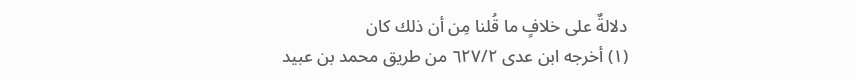دلالةٌ على خلافٍ ما قُلنا مِن أن ذلك كان
(١) أخرجه ابن عدى ٦٢٧/٢ من طريق محمد بن عبيد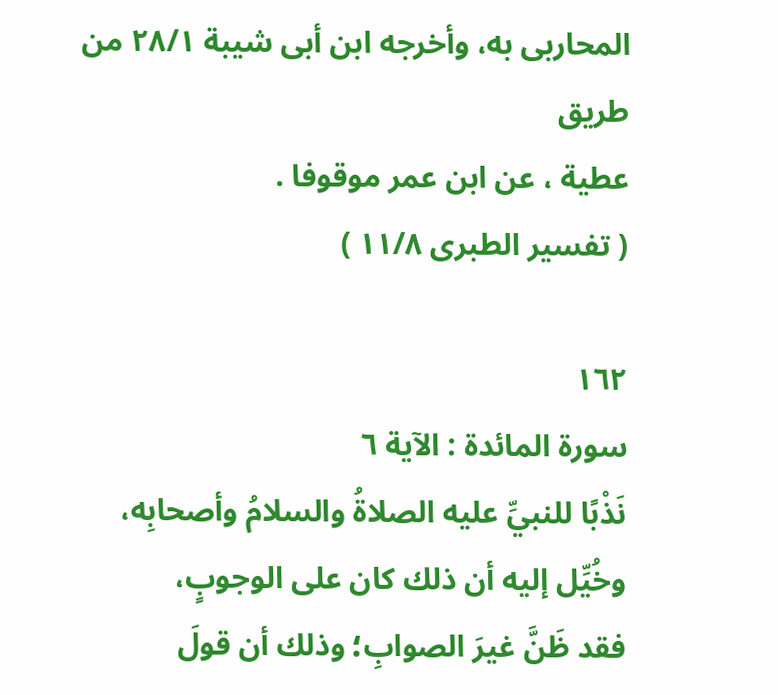المحاربى به، وأخرجه ابن أبى شيبة ٢٨/١ من طريق
عطية ، عن ابن عمر موقوفا .
( تفسير الطبرى ١١/٨ )

١٦٢
سورة المائدة : الآية ٦
نَذْبًا للنبيِّ عليه الصلاةُ والسلامُ وأصحابِه، وخُيِّل إليه أن ذلك كان على الوجوبٍ،
فقد ظَنَّ غيرَ الصوابِ؛ وذلك أن قولَ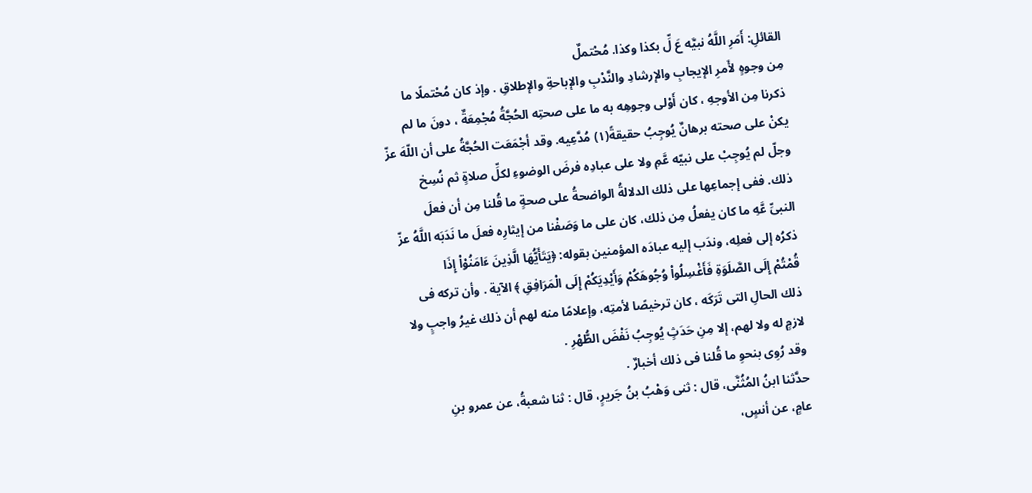القائلِ: أَمَرِ اللَّهُ نبيَّه عَ لِّ بكذا وكذا. مُحْتملٌ
مِن وجوهٍ لأَمرِ الإيجابِ والإرشادِ والنَّدْبِ والإباحةِ والإطلاقِ . وإذ كان مُحْتملًا ما
ذكرنا مِن الأوجهِ ، كان أَوْلى وجوهِه به ما على صحتِه الحُجَّةُ مُجْمِعَةٌ ، دونَ ما لم
يكنْ على صحته برهانٌ يُوجِبُ حقيقةً(١) مُدَّعِيه. وقد أجْمَعَت الحُجَّةُ على أن اللّهَ عزّ
وجلّ لم يُوجِبْ على نبيّه عَّمِ ولا على عبادِه فرضَ الوضوءِ لكلِّ صلاةٍ ثم نُسِخ
ذلك. ففى إجماعِها على ذلك الدلالةُ الواضحةُ على صحةٍ ما قُلنا مِن أن فعلَ
النبىِّ عَّهِ ما كان يفعلُ مِن ذلك، كان على ما وَصَفْنا من إيثارِه فعلَ ما نَدَبَه اللَّهُ عزّ
ذكرُه إلى فعلِه، وندَب إليه عبادَه المؤمنين بقوله: ﴿يَتَأَيُّهَا الَّذِينَ ءَامَنُوْاْ إِذَا
قُمْتُمْ إِلَى الصَّلَوَةِ فَأَغْسِلُواْ وُجُوهَكُمْ وَأَيْدِيَكُمْ إِلَى الْمَرَافِقِ ﴾ الآية . وأن تركه فى
ذلك الحالِ التى تَرَكَه ، كان ترخيصًا لأمتِه، وإعلامًا منه لهم أن ذلك غیرُ واجبٍ ولا
لازمٍ له ولا لهم، إلا مِنِ حَدَثٍ يُوجِبُ نَفْضَ الطُّهْرِ .
وقد رُوِى بنحوِ ما قُلنا فى ذلك أخبارٌ .
حدَّثنا ابنُ المُثُنَّى، قال : ثنى وَهْبُ بنُ جَريرٍ، قال : ثنا شعبةُ، عن عمرو بنِ
عامٍ، عن أنسٍ،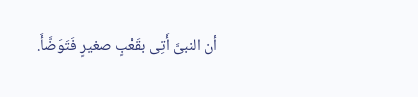أن النبىَّ أَتِى بقَعْبٍ صغيرٍ فَتَوَضَّأَ.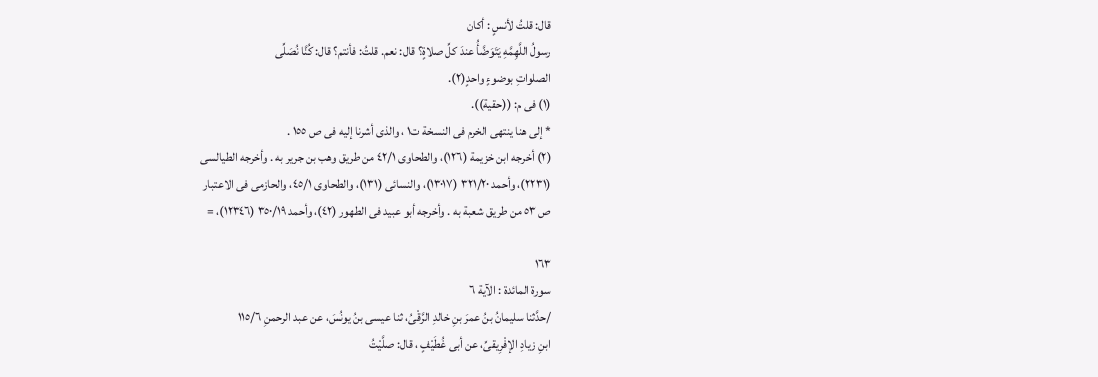قال: قلتُ لأنسٍ : أكان
رسولُ اللَّهِمَّهِ يَتَوَضَّأُ عندَ كلِّ صلاةٍ؟ قال: نعم. قلتُ: فأنتم؟ قال: كُنَّا نُصَلِّى
الصلواتِ بوضوءٍ واحدٍ(٢).
(١) فى م: ((حقية)).
* إلى هنا ينتهى الخرم فى النسخة ت١ ، والذى أشرنا إليه فى ص ١٥٥ .
(٢) أخرجه ابن خزيمة (١٢٦)، والطحاوى ٤٢/١ من طريق وهب بن جرير به . وأخرجه الطيالسى
(٢٢٣١)، وأحمد ٣٢١/٢٠ (١٣٠١٧)، والنسائى (١٣١)، والطحاوى ٤٥/١، والحازمى فى الاعتبار
ص ٥٣ من طريق شعبة به . وأخرجه أبو عبيد فى الطهور (٤٢)، وأحمد ٣٥٠/١٩ (١٢٣٤٦)، =

١٦٣
سورة المائدة : الآية ٦
/حدَّثنا سليمانُ بنُ عمرَ بنِ خالدِ الرَّقْىُ، ثنا عيسى بنُ يونُسَ، عن عبد الرحمنِ ١١٥/٦
ابنِ زيادِ الإفْرِيقىِّ، عن أبى غُطَيْفٍ ، قال: صلَّيْتُ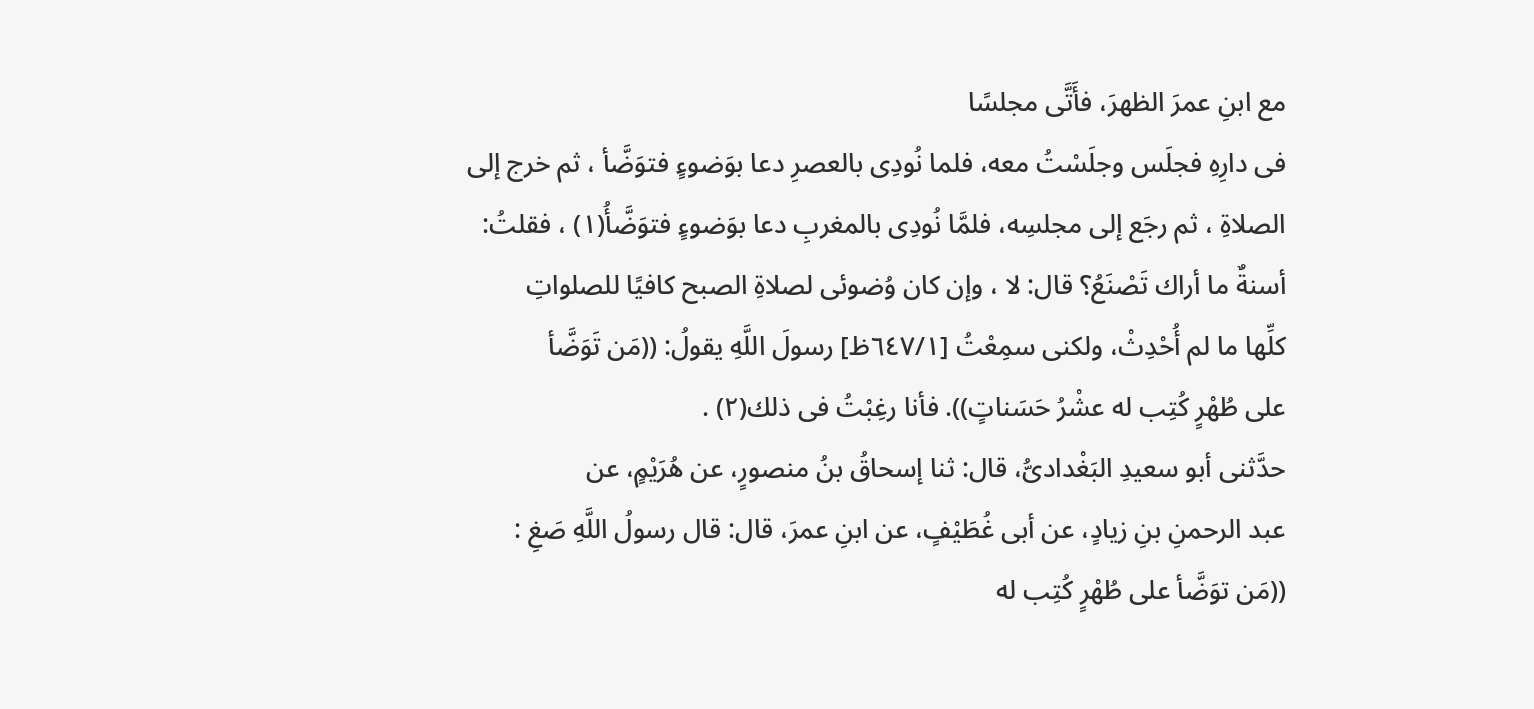مع ابنِ عمرَ الظهرَ، فأَتَّى مجلسًا
فى دارِهِ فجلَس وجلَسْتُ معه، فلما نُودِى بالعصرِ دعا بوَضوءٍ فتوَضَّأ ، ثم خرج إلى
الصلاةِ ، ثم رجَع إلى مجلسِه، فلمَّا نُودِى بالمغربِ دعا بوَضوءٍ فتوَضَّأُ(١) ، فقلتُ:
أسنةٌ ما أراك تَصْنَعُ؟ قال: لا ، وإن كان وُضوئى لصلاةِ الصبح كافيًا للصلواتِ
كلِّها ما لم أُحْدِثْ، ولكنى سمِعْتُ [٦٤٧/١ظ] رسولَ اللَّهِ يقولُ: ((مَن تَوَضَّأ
على طُهْرٍ كُتِب له عشْرُ حَسَناتٍ)). فأنا رغِبْتُ فى ذلك(٢) .
حدَّثنى أبو سعيدِ البَغْدادىُّ، قال: ثنا إسحاقُ بنُ منصورٍ، عن هُرَيْمٍ، عن
عبد الرحمنِ بنِ زيادٍ، عن أبى غُطَيْفٍ، عن ابنِ عمرَ، قال: قال رسولُ اللَّهِ صَغِ :
((مَن توَضَّأ على طُهْرٍ كُتِب له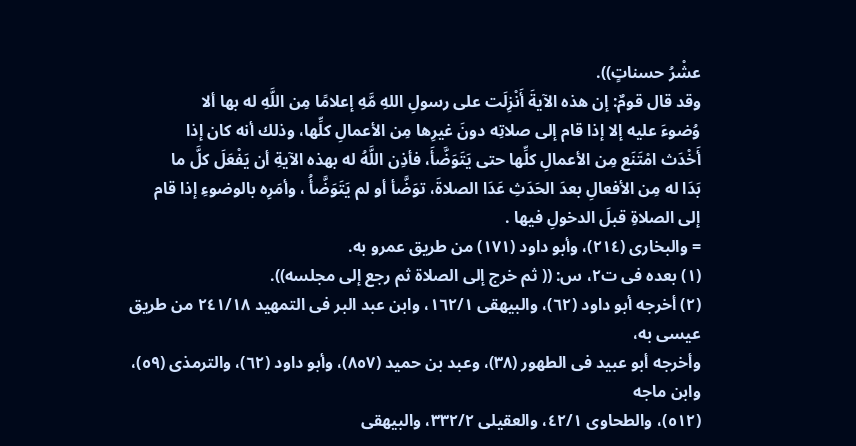عشْرُ حسناتٍ)).
وقد قال قومٌ: إن هذه الآيةَ أَنْزِلَت على رسولِ اللهِ مَّهِ إعلامًا مِن اللَّهِ له بها ألا
وُضوءَ عليه إلا إذا قام إلى صلاتِه دونَ غيرِها مِن الأعمالِ كلِّها، وذلك أنه كان إذا
أَخْدَث امْتَنَع مِن الأعمالِ كلِّها حتى يَتَوَضَّأَ، فأذِن اللَّهُ له بهذه الآيةِ أن يَفْعَلَ كلَّ ما
بَدَا له مِن الأفعالِ بعدَ الحَدَثِ عَدَا الصلاةَ، توَضَّأ أو لم يَتَوَضَّأُ ، وأمَرِه بالوضوءِ إذا قام
إلى الصلاةِ قبلَ الدخولِ فيها .
= والبخارى (٢١٤)، وأبو داود (١٧١) من طريق عمرو به.
(١) بعده فى ت٢، س: (( ثم خرج إلى الصلاة ثم رجع إلى مجلسه)).
(٢) أخرجه أبو داود (٦٢)، والبيهقى ١٦٢/١، وابن عبد البر فى التمهيد ٢٤١/١٨ من طريق عيسى به،
وأخرجه أبو عبيد فى الطهور (٣٨)، وعبد بن حميد (٨٥٧)، وأبو داود (٦٢)، والترمذى (٥٩)، وابن ماجه
(٥١٢)، والطحاوى ٤٢/١، والعقيلى ٣٣٢/٢، والبيهقى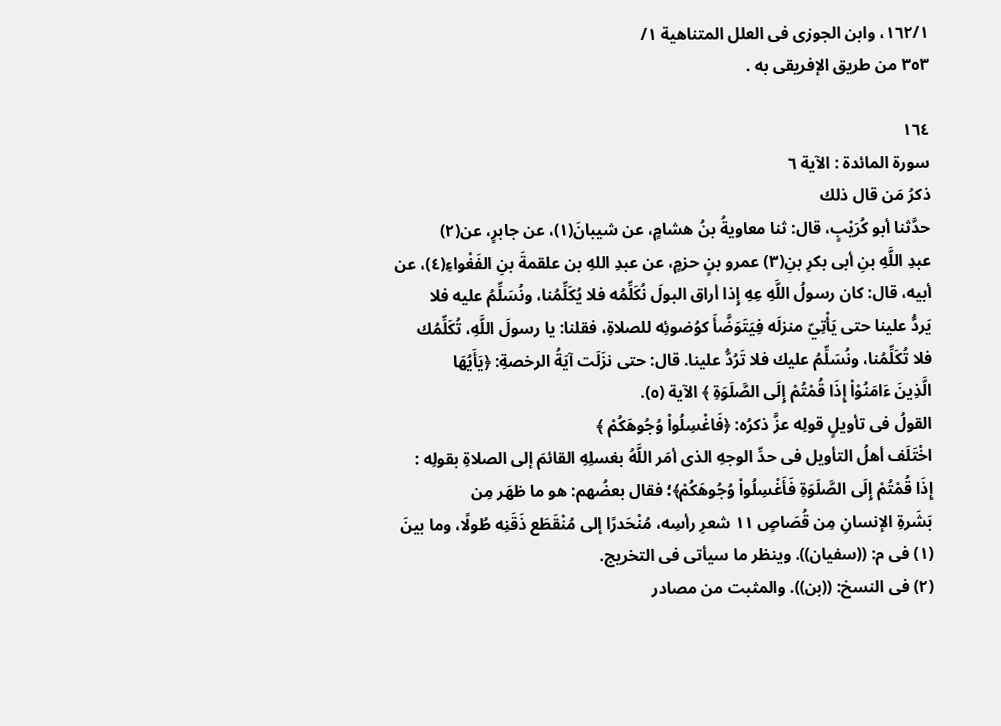١٦٢/١، وابن الجوزى فى العلل المتناهية ١/
٣٥٣ من طريق الإفريقى به .

١٦٤
سورة المائدة : الآية ٦
ذكرُ مَن قال ذلك
حدَّثنا أبو كُرَيْبٍ، قال: ثنا معاويةُ بنُ هشامٍ، عن شيبانَ(١)، عن جابرٍ، عن(٢)
عبدِ اللَّهِ بنِ أبى بكرِ بنِ(٣) عمرو بنٍ حزمٍ، عن عبدِ اللهِ بن علقمةَ بنِ الفَغْواءِ(٤)، عن
أبيه، قال: كان رسولُ اللَّهِ عِهِ إِذا أراق البولَ نُكَلِّمُه فلا يُكَلِّمُنا، ونُسَلِّمُ عليه فلا
يَردُّ علينا حتى يَأْتِيّ منزلَه فِيَتَوَضَّأَ كوُضوئِه للصلاةِ، فقلنا: يا رسولَ اللَّهِ، تُكَلِّمُك
فلا تُكَلِّمُنا، ونُسَلِّمُ عليك فلا تَرُدُّ علينا. قال: حتى نزَلَت آيَةُ الرخصةِ: ﴿يَأَيُهَا
الَّذِينَ ءَامَنُوْاْ إِذَا قُمْتُمْ إِلَى الصَّلَوَةِ ﴾ الآية (٥).
القولُ فى تأويلٍ قولِه عزَّ ذكرُه: ﴿فَاغْسِلُواْ وُجُوهَكُمْ ﴾
اخْتَلَف أهلُ التأويل فى حدِّ الوجهِ الذى أمَر اللَّهُ بغسلِهِ القائمَ إلى الصلاةِ بقولِه :
إِذَا قُمْتُمْ إِلَى الصَّلَوَةِ فَأَغْسِلُواْ وُجُوهَكُمْ﴾؛ فقال بعضُهم: هو ما ظهَر مِن
بَشَرةِ الإنسانِ مِن قُصَاصٍ ١١ شعرِ رأسِه، مُنْحَدرًا إلى مُنْقَطَع ذَقَنِه طُولًا، وما بينَ
(١) فى م: ((سفيان)). وينظر ما سيأتى فى التخريج.
(٢) فى النسخ: ((بن)). والمثبت من مصادر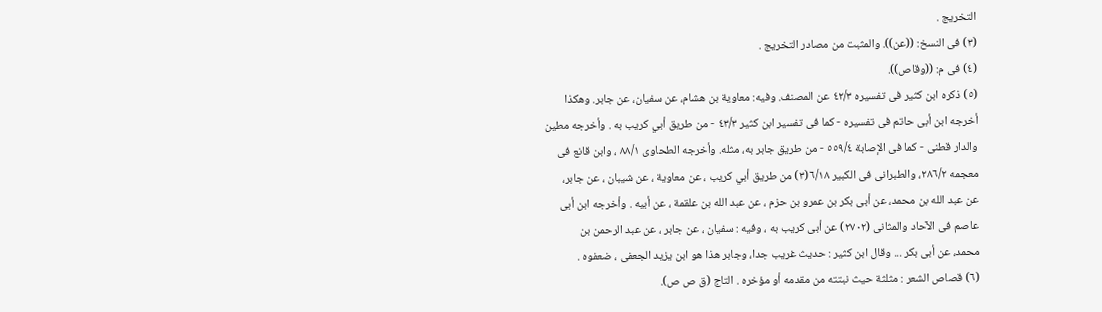التخريج .
(٣) فى النسخ: ((عن)). والمثبت من مصادر التخريج .
(٤) فى م: ((وقاص)).
(٥) ذكره ابن كثير فى تفسيره ٤٢/٣ عن المصنف. وفيه: معاوية بن هشام، عن سفيان، عن جابر. وهكذا
أخرجه ابن أبى حاتم فى تفسيره - كما فى تفسير ابن كثير ٤٣/٣ - من طريق أبي كريب به . وأخرجه مطين
والدار قطنى - كما فى الإصابة ٥٥٩/٤ - من طريق جابر به، مثله. وأخرجه الطحاوى ٨٨/١ ، وابن قانع فى
معجمه ٢٨٦/٢، والطبرانى فى الكبير ٦/١٨(٣) من طريق أبي كريب ، عن معاوية ، عن شيبان ، عن جابر،
عن عبد الله بن محمد، عن أبى بكر بن عمرو بن حزم ، عن عبد الله بن علقمة ، عن أبيه . وأخرجه ابن أبى
عاصم فى الآحاد والمثانى (٢٧٠٢) عن أبى كريب به ، وفيه : سفيان ، عن جابر ، عن عبد الرحمن بن
محمد، عن أبى بكر ... وقال ابن كثير : حديث غريب جدا، وجابر هذا هو ابن يزيد الجعفى ، ضعفوه .
(٦) قصاص الشعر : مثلثة حيث نبتته من مقدمه أو مؤخره . التاج (ق ص ص).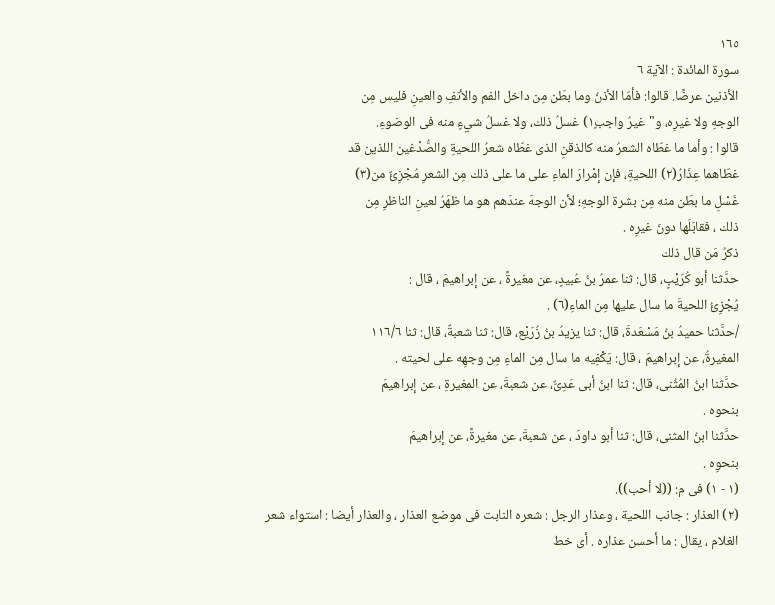١٦٥
سورة المائدة : الآية ٦
الأذنين عرضًا. قالوا: فأمّا الأذنُ وما بطَن مِن داخل الفم والأنفِ والعينِ فليس مِن
الوجهِ ولا غيرِه، و"غيرُ واجب١ٍ) غسلُ ذلك، ولا غسلُ شيءٍ منه فى الوضوءِ.
قالوا : وأما ما غطّاه الشعرُ منه كالذقنِ الذى غطّاه شعرُ اللحيةِ والصُّدْغين اللذين قد
غطّاهما عِذَارُ(٢) اللحيةِ، فإن إمْرارَ الماءِ على ما على ذلك مِن الشعرِ مُجْزِئٌ من(٣)
غَسْلِ ما بطَن منه مِن بشرة الوجهِ؛ لأن الوجهَ عندَهم هو ما ظهَرُ لعينِ الناظرِ مِن
ذلك ، فقابَلَها دونَ غيرِه .
ذکرُ مَن قال ذلك
حدَّثنا أبو كُرَيْبٍ، قال: ثنا عمرُ بنُ عُبيدٍ، عن مغيرةً ، عن إبراهيمَ ، قال :
يُجْزِئُ اللحيةَ ما سال عليها مِن الماءِ(٦) .
/حدَّثنا حميدُ بنُ مَسْعَدةَ، قال: ثنا يزيدُ بنُ زُرَيْع، قال: ثنا شعبةٌ، قال: ثنا ١١٦/٦
المغيرةُ، عن إبراهيمَ ، قال: يَكْفِيه ما سال مِن الماءِ مِن وجهِه على لحيته .
حدَّثنا ابنُ المُثُنى، قال: ثنا ابنُ أبى عَدِىٌّ، عن شعبةَ، عن المغيرةِ ، عن إبراهيمَ
بنحوه .
حدَّثنا ابنُ المثنى، قال: ثنا أبو داودَ ، عن شعبةَ، عن مغيرةً، عن إبراهيمَ
بنحوِه .
(١ - ١) فى م: ((لا أحب)).
(٢) العذار : جانب اللحية ، وعذار الرجل : شعره النابت فى موضع العذار ، والعذار أيضا : استواء شعر
الغلام ، يقال : ما أحسن عذاره . أى خط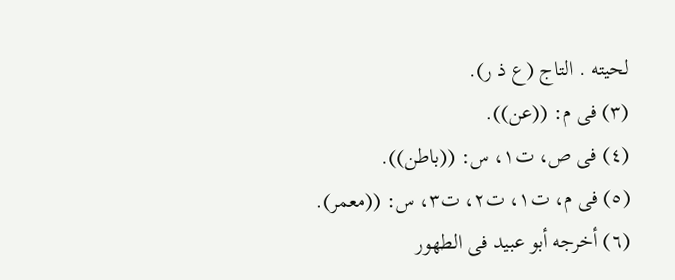لحيته . التاج (ع ذ ر).
(٣) فى م: ((عن)).
(٤) فى ص، ت١، س: ((باطن)).
(٥) فى م، ت١، ت٢، ت٣، س: ((معمر).
(٦) أخرجه أبو عبيد فى الطهور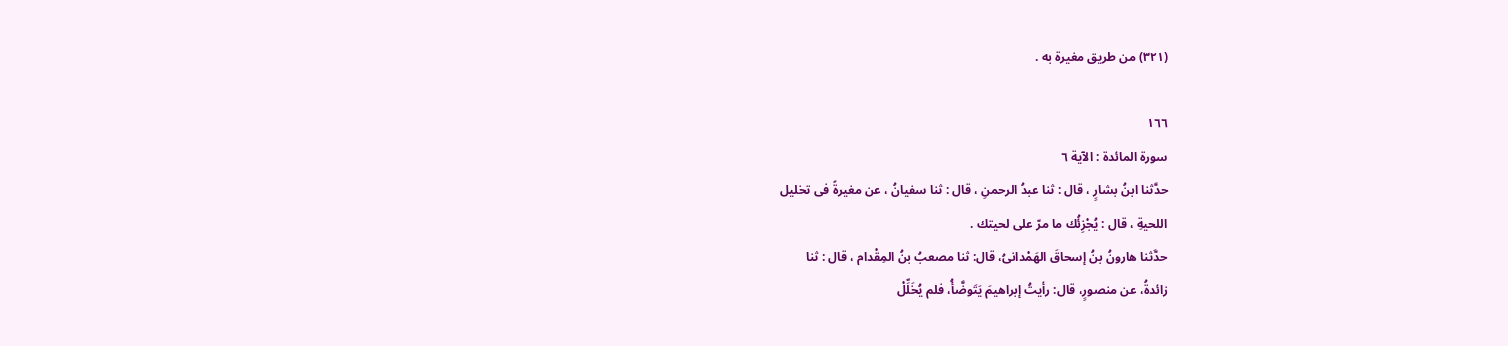(٣٢١) من طريق مغيرة به .

١٦٦
سورة المائدة : الآية ٦
حدَّثنا ابنُ بشارٍ ، قال : ثنا عبدُ الرحمنِ ، قال : ثنا سفيانُ ، عن مغيرةً فى تخليل
اللحيةِ ، قال : يُجْزِئُك ما مرّ على لحيتك .
حدَّثنا هارونُ بنُ إسحاقَ الهَمْدانىُ، قال: ثنا مصعبُ بنُ المِقْدام ، قال : ثنا
زائدةُ، عن منصورٍ، قال: رأيتُ إبراهيمَ يَتَوضَّأُ، فلم يُخَلِّلْ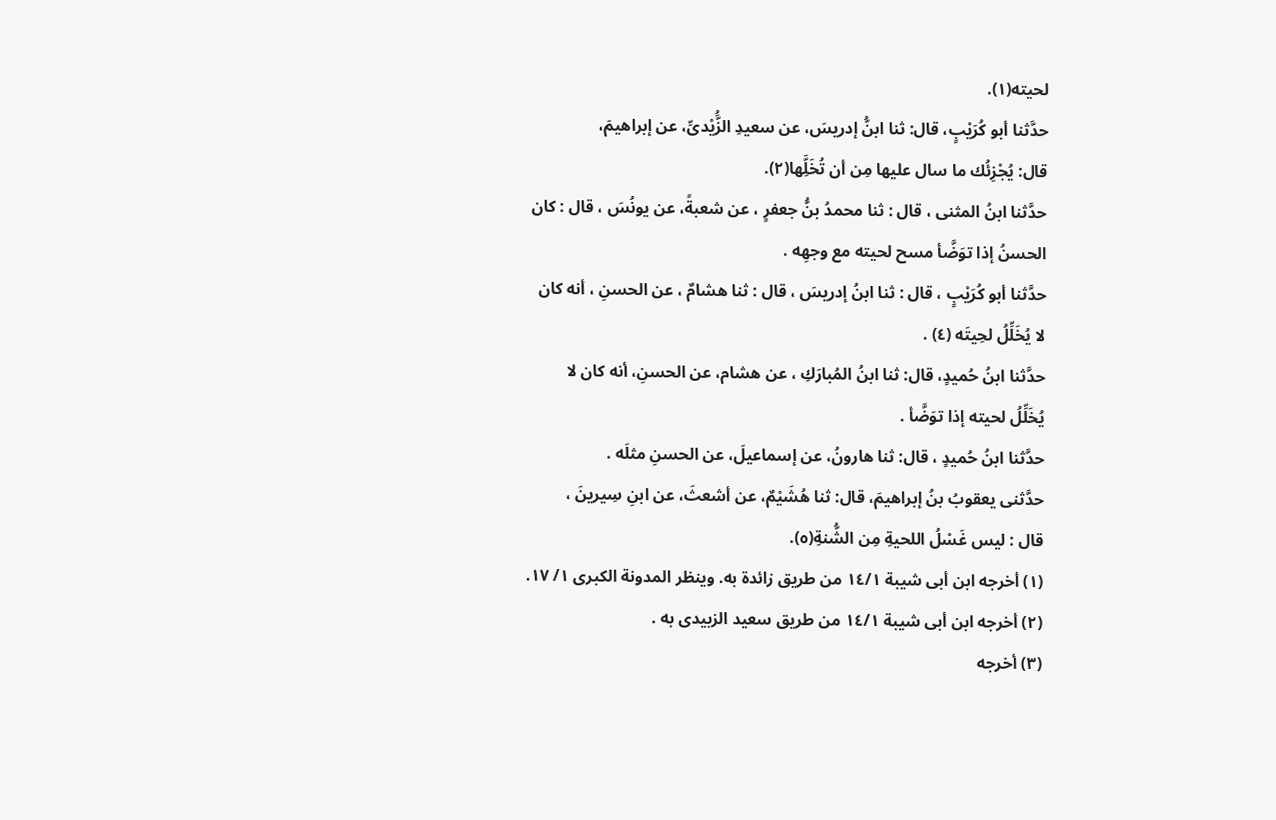لحيته(١).
حدَّثنا أبو كُرَيْبٍ، قال: ثنا ابنُّ إدريسَ، عن سعيدِ الزَُّيْدىِّ، عن إبراهيمَ،
قال: يُجْزِئُك ما سال عليها مِن أن تُخَلَِّها(٢).
حدَّثنا ابنُ المثنى ، قال : ثنا محمدُ بنُّ جعفرٍ ، عن شعبةً، عن يونُسَ ، قال : كان
الحسنُ إذا توَضَّأ مسح لحيته مع وجهِه .
حدَّثنا أبو كُرَيْبٍ ، قال : ثنا ابنُ إدريسَ ، قال : ثنا هشامٌ ، عن الحسنِ ، أنه كان
لا يُخَلِّلُ لحِيتَه (٤) .
حدَّثنا ابنُ حُميدٍ، قال: ثنا ابنُ المُبارَكِ ، عن هشام، عن الحسنِ، أنه كان لا
يُخَلِّلُ لحيته إذا توَضَّأ .
حدَّثنا ابنُ حُميدٍ ، قال: ثنا هارونُ، عن إسماعيلَ، عن الحسنِ مثلَه .
حدَّثنى يعقوبُ بنُ إبراهيمَ، قال: ثنا هُشَيْمٌ، عن أشعثَ، عن ابنِ سِیرینَ ،
قال : ليس غَسْلُ اللحيةِ مِن الشُّنةِ(٥).
(١) أخرجه ابن أبى شيبة ١٤/١ من طريق زائدة به. وينظر المدونة الكبرى ١/ ١٧.
(٢) أخرجه ابن أبى شيبة ١٤/١ من طريق سعيد الزبيدى به .
(٣) أخرجه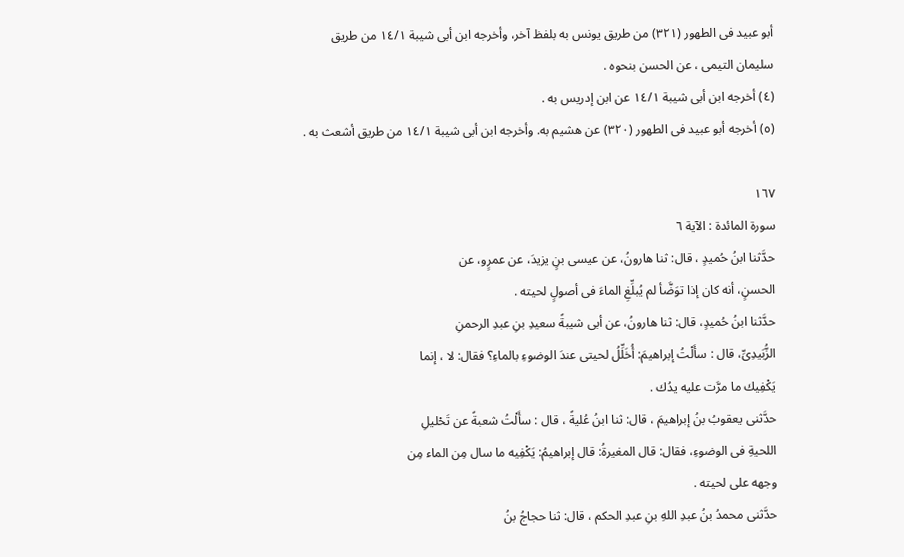أبو عبيد فى الطهور (٣٢١) من طريق يونس به بلفظ آخر، وأخرجه ابن أبى شيبة ١٤/١ من طريق
سليمان التيمى ، عن الحسن بنحوه .
(٤) أخرجه ابن أبى شيبة ١٤/١ عن ابن إدريس به .
(٥) أخرجه أبو عبيد فى الطهور (٣٢٠) عن هشيم به. وأخرجه ابن أبى شيبة ١٤/١ من طريق أشعث به .

١٦٧
سورة المائدة : الآية ٦
حدَّثنا ابنُ حُميدٍ ، قال: ثنا هارونُ، عن عيسى بنٍ يزيدَ، عن عمرٍو، عن
الحسنٍ، أنه كان إذا توَضَّأ لم يُبلِّغِ الماءَ فى أصولٍ لحيته .
حدَّثنا ابنُ حُميدٍ، قال: ثنا هارونُ، عن أبى شيبةً سعيدِ بنِ عبدِ الرحمنِ
الزُّبَيدِىِّ، قال : سأَلْتُ إبراهيمَ: أُخَلِّلُ لحيتى عندَ الوضوءِ بالماءِ؟ فقال: لا ، إنما
يَكْفِيك ما مرَّت عليه يدُك .
حدَّثنى يعقوبُ بنُ إبراهيمَ ، قال: ثنا ابنُ عُليةً ، قال : سأَلْتُ شعبةً عن تَحْليلِ
اللحيةِ فى الوضوءِ، فقال: قال المغيرةُ: قال إبراهيمُ: يَكْفِيه ما سال مِن الماء مِن
وجهه على لحيته .
حدَّثنى محمدُ بنُ عبدِ اللهِ بنِ عبدِ الحكم ، قال: ثنا حجاجُ بنُ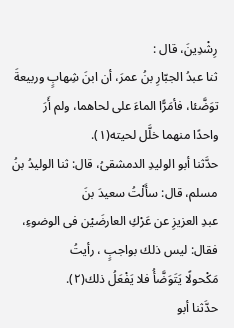رِشْدِينَ، قال :
ثنا عبدُ الجبّارِ بنُ عمرَ، أن ابنَ شِهابٍ وربيعةَ توَضَّئا، فأمَرًّا الماءَ على لحاهما، ولم أَرَ
واحدًا منهما خلَّل لحيته(١).
حدَّثنا أبو الوليدِ الدمشقىُ، قال: ثنا الوليدُ بنُ مسلم، قال: سأَلْتُ سعيدَ بنَ
عبدِ العزيزِ عن عَرْكِ العارضَيْن فى الوضوءِ، فقال: ليس ذلك بواجبٍ ، رأيتُ
مَكْحولًا يَتَوَضَّأُ فلا يَفْعَلُ ذلك(٢).
حدَّثنا أبو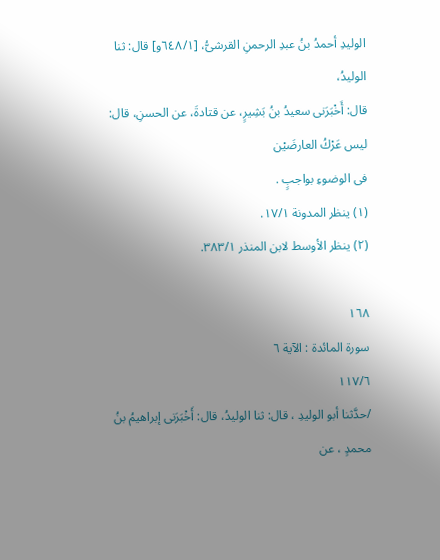الوليدِ أحمدُ بنُ عبدِ الرحمنِ القرشىُّ، [٦٤٨/١و] قال: ثنا الوليدُ،
قال: أَخْبَرَنى سعيدُ بنُ بَشِيرٍ، عن قتادةَ، عن الحسنِ، قال: ليس عَرْكُ العارضَيْن
فى الوضوءِ بواجبٍ .
(١) ينظر المدونة ١٧/١.
(٢) ينظر الأوسط لابن المنذر ٣٨٣/١.

١٦٨
سورة المائدة : الآية ٦
١١٧/٦
/حدَّثنا أبو الوليدِ ، قال: ثنا الوليدُ، قال: أَخْبَرَنى إبراهيمُ بنُ محمدٍ ، عن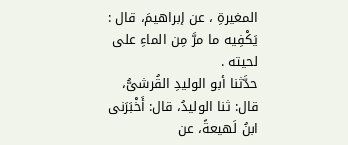المغيرةِ ، عن إبراهيمَ، قال : يَكْفِيه ما مرَّ مِن الماءِ على لحيته .
حدَّثنا أبو الوليدِ القُرشىُّ، قال: ثنا الوليدُ، قال: أَخْبَرَنى ابنُ لَهيعةً، عن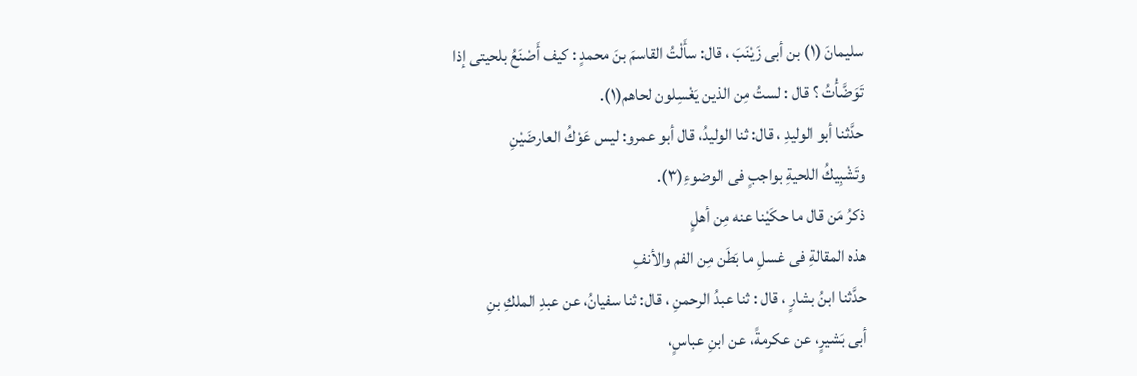سليمانَ (١) بن أبى زَيْنَبَ ، قال: سأَلْتُ القاسمَ بنَ محمدٍ : كيف أَصْنَعُ بلحيتى إذا
تَوَضَّأْتُ ؟ قال : لستُ مِن الذين يَغْسِلون لحاهم(١).
حدَّثنا أبو الوليدِ ، قال: ثنا الوليدُ، قال أبو عمرو: ليس عَوْكُ العارضَيْنِ
وتَشْبِيكُ اللحيةِ بواجبٍ فى الوضوءِ(٣).
ذكرُ مَن قال ما حكَيْنا عنه مِن أهلٍ
هذه المقالةِ فى غسلِ ما بَطَن مِن الفم والأنفِ
حدَّثنا ابنُ بشارٍ ، قال : ثنا عبدُ الرحمنِ ، قال: ثنا سفيانُ، عن عبدِ الملكِ بنِ
أبى بَشيرٍ، عن عكرمةً، عن ابنِ عباسٍ،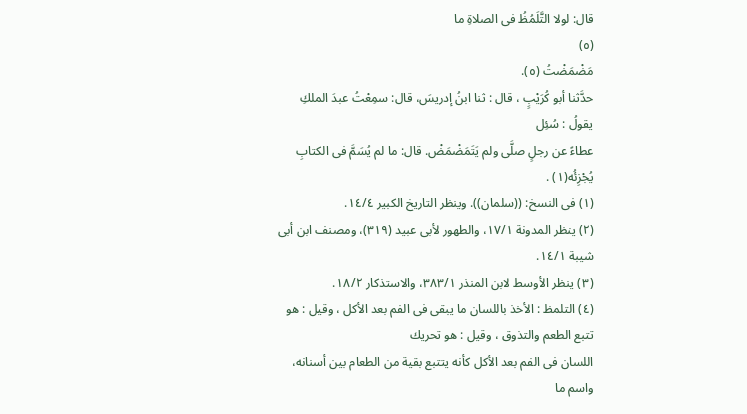قال: لولا التَّلَمُظُ فى الصلاةِ ما
(٥)
مَضْمَضْتُ (٥).
حدَّثنا أبو كُرَيْبٍ ، قال : ثنا ابنُ إدريسَ، قال: سمِعْتُ عبدَ الملكِ يقولُ : سُئِل
عطاءً عن رجلٍ صلَّى ولم يَتَمَضْمَضْ. قال: ما لم يُسَمَّ فى الكتابِ يُجْزِئُه(١) .
(١) فى النسخ: ((سلمان)). وينظر التاريخ الكبير ١٤/٤.
(٢) ينظر المدونة ١٧/١، والطهور لأبى عبيد (٣١٩)، ومصنف ابن أبى شيبة ١٤/١.
(٣) ينظر الأوسط لابن المنذر ٣٨٣/١، والاستذكار ١٨/٢.
(٤) التلمظ : الأخذ باللسان ما يبقى فى الفم بعد الأكل ، وقيل : هو تتبع الطعم والتذوق ، وقيل : هو تحريك
اللسان فى الفم بعد الأكل كأنه يتتبع بقية من الطعام بين أسنانه، واسم ما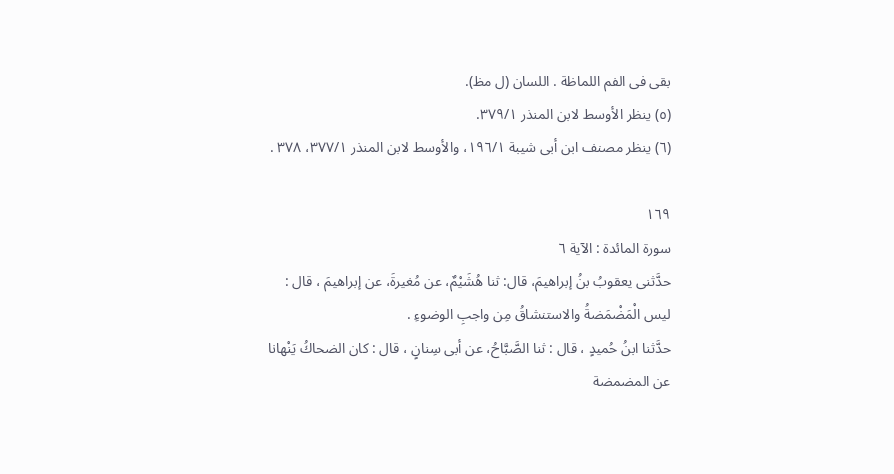بقى فى الفم اللماظة . اللسان (ل مظ).
(٥) ينظر الأوسط لابن المنذر ٣٧٩/١.
(٦) ينظر مصنف ابن أبى شيبة ١٩٦/١، والأوسط لابن المنذر ٣٧٧/١، ٣٧٨ .

١٦٩
سورة المائدة : الآية ٦
حدَّثنى يعقوبُ بنُ إبراهيمَ، قال: ثنا هُشَيْمٌ، عن مُغيرةَ، عن إبراهيمَ ، قال :
ليس الْمَضْمَضةُ والاستنشاقُ مِن واجبِ الوضوءِ .
حدَّثنا ابنُ حُميدٍ ، قال : ثنا الصَّبَّاحُ، عن أبى سِنانٍ ، قال : كان الضحاكُ يَنْهانا
عن المضمضة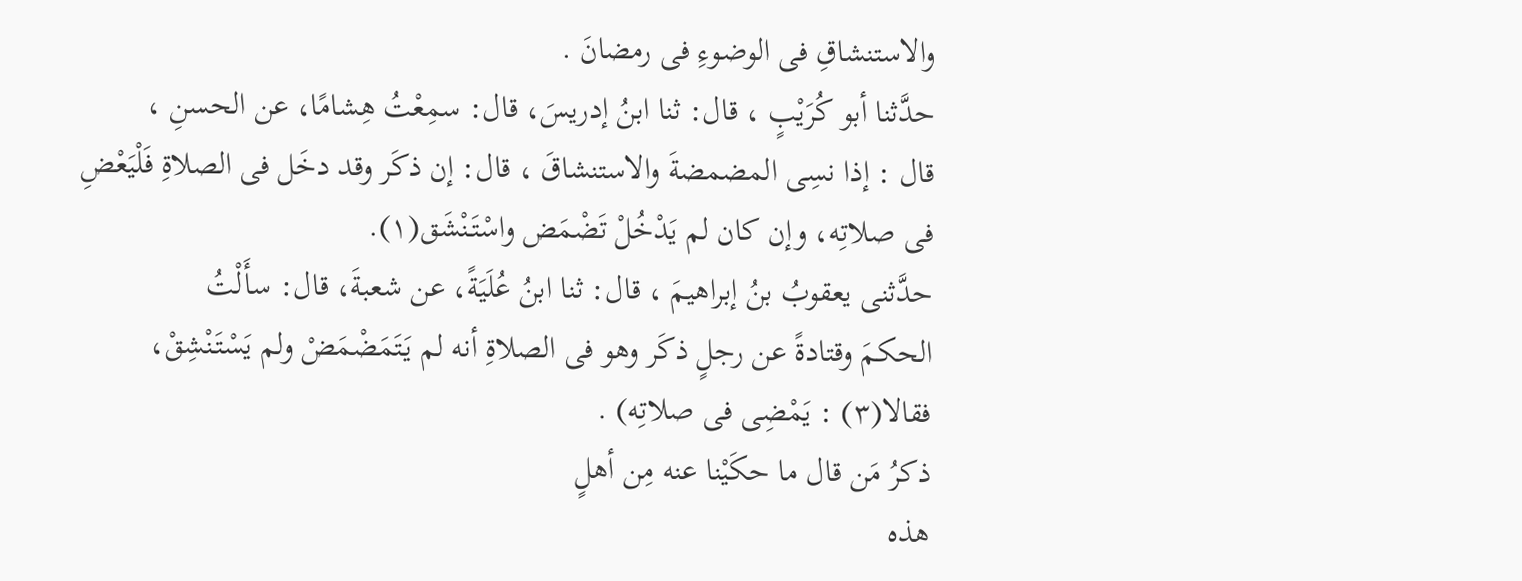والاستنشاقِ فى الوضوءِ فى رمضانَ .
حدَّثنا أبو كُرَيْبٍ ، قال: ثنا ابنُ إدريسَ، قال: سمِعْتُ هِشامًا، عن الحسنِ ،
قال : إذا نسِى المضمضةَ والاستنشاقَ ، قال: إن ذكَر وقد دخَل فى الصلاةِ فَلْيَعْضِ
فى صلاتِه، وإن كان لم يَدْخُلْ تَضْمَض واسْتَنْشَق(١).
حدَّثنى يعقوبُ بنُ إبراهيمَ ، قال: ثنا ابنُ عُلَيَةً، عن شعبةَ، قال: سأَلْتُ
الحكمَ وقتادةً عن رجلٍ ذكَر وهو فى الصلاةِ أنه لم يَتَمَضْمَضْ ولم يَسْتَنْشِقْ،
فقالا(٣) : يَمْضِى فى صلاتِه) .
ذكرُ مَن قال ما حكَيْنا عنه مِن أهلٍ
هذه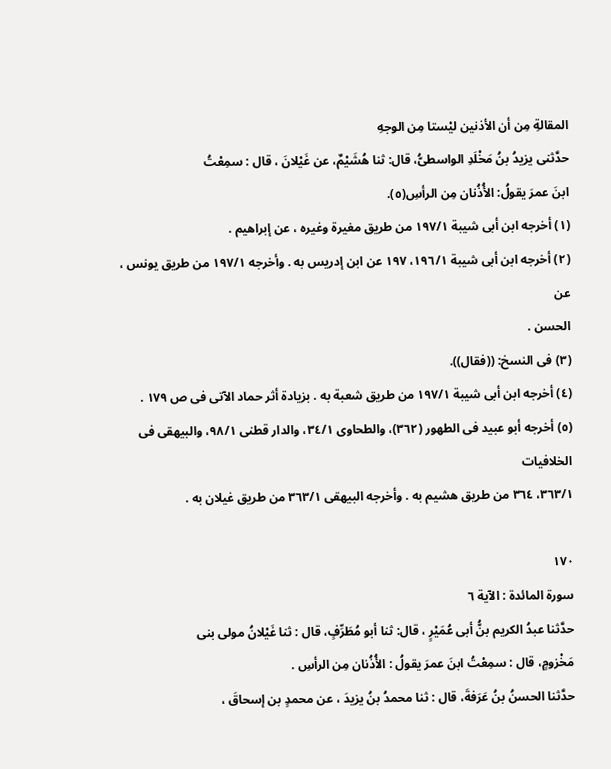المقالةِ مِن أن الأذنين ليْستا مِن الوجهِ
حدَّثنى يزيدُ بنُ مَخْلَدِ الواسطىُّ، قال: ثنا هُشَيْمٌ، عن غَيْلانَ ، قال : سمِعْتُ
ابنَ عمرَ يقولُ: الأُذُنان مِن الرأسِ(٥).
(١) أخرجه ابن أبى شيبة ١٩٧/١ من طريق مغيرة وغيره ، عن إبراهيم .
(٢) أخرجه ابن أبى شيبة ١٩٦/١، ١٩٧ عن ابن إدريس به . وأخرجه ١٩٧/١ من طريق يونس ، عن
الحسن .
(٣) فى النسخ: ((فقال)).
(٤) أخرجه ابن أبى شيبة ١٩٧/١ من طريق شعبة به . بزيادة أثر حماد الآتى فى ص ١٧٩ .
(٥) أخرجه أبو عبيد فى الطهور (٣٦٢)، والطحاوى ٣٤/١، والدار قطنى ٩٨/١، والبيهقى فى الخلافيات
٣٦٣/١، ٣٦٤ من طريق هشيم به . وأخرجه البيهقى ٣٦٣/١ من طريق غيلان به .

١٧٠
سورة المائدة : الآية ٦
حدَّثنا عبدُ الكريم بنُّ أبى عُمَيْرٍ ، قال: ثنا أبو مُطَرِّفٍ، قال : ثنا غَیْلانُ مولی بنی
مَخْزومٍ، قال : سمِعْتُ ابنَ عمرَ يقولُ : الأُذُنان مِن الرأسِ .
حدَّثنا الحسنُ بنُ عَرَفةَ، قال : ثنا محمدُ بنُ يزيدَ ، عن محمدٍ بن إسحاقَ ،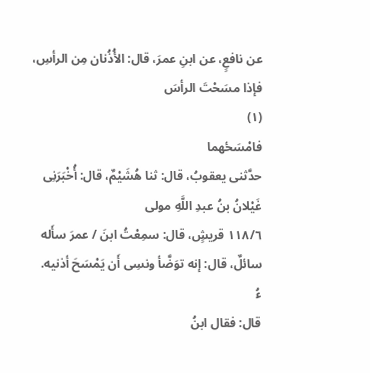عن نافعٍ، عن ابنِ عمرَ، قال: الأُذُنان مِن الرأسِ، فإذا مسَحْتَ الرأسَ
(١)
فامْسَځهما
حدَّثنى يعقوبُ، قال: ثنا هُشَيْمٌ، قال: أُخْبَرَنِى غَيْلانُ بنُ عبدِ اللَّهِ مولى
١١٨/٦ قريشٍ، قال: سمِعْتُ ابنَ / عمرَ سأَله سائلٌ، قال: إنه توَضَّأ ونسِى أَن يَمْسَحَ أذنيه.
ءُ
قال: فقال ابنُ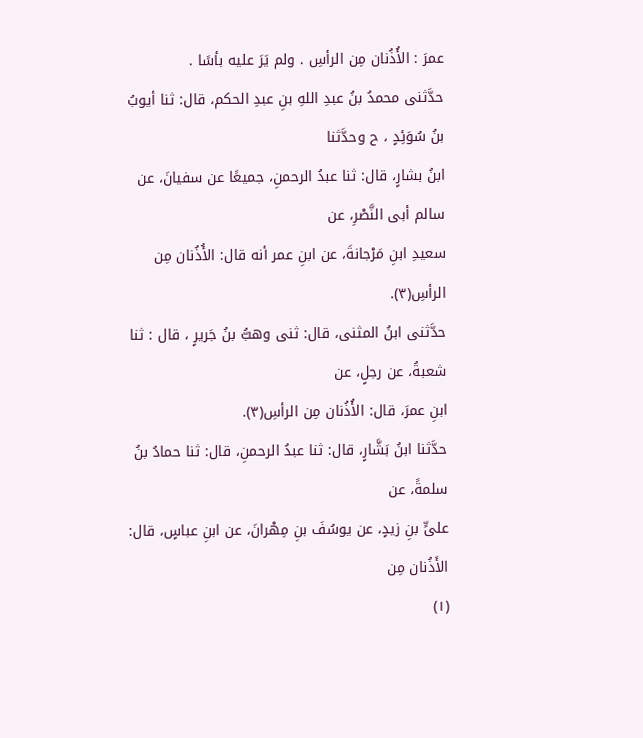عمرَ : الأُذُنان مِن الرأسِ . ولم يَرَ عليه بأسًا .
حدَّثنى محمدُ بنُ عبدِ اللهِ بنِ عبدِ الحكم، قال: ثنا أيوبُ بنُ سُوَئِدٍ ، ح وحدَّثنا
ابنُ بشارٍ، قال: ثنا عبدُ الرحمنِ، جميعًا عن سفيانَ، عن سالم أبى النَّصْرِ، عن
سعيدِ ابنِ مَرْجانةَ، عن ابنِ عمر أنه قال: الأُذُنان مِن الرأسِ(٣).
حدَّثنى ابنُ المثنى، قال: ثنى وهبُّ بنُ جَريرٍ ، قال : ثنا شعبةُ، عن رجلٍ، عن
ابنِ عمرَ، قال: الأُذُنان مِن الرأسِ(٣).
حدَّثنا ابنُ بَشَّارٍ، قال: ثنا عبدُ الرحمنِ، قال: ثنا حمادُ بنُ سلمةً، عن
علىٍّ بنِ زيدٍ، عن يوسُفَ بنِ مِهْرانَ، عن ابنِ عباسٍ، قال: الأَذُنان مِن
(١)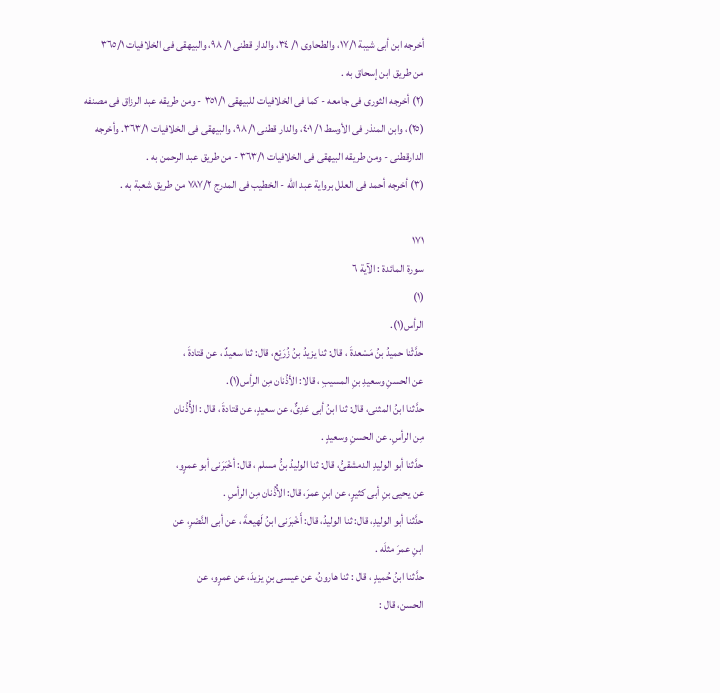أخرجه ابن أبى شيبة ١٧/١، والطحاوى ١/ ٣٤، والدار قطنى ١/ ٩٨، والبيهقى فى الخلافيات ٣٦٥/١
من طريق ابن إسحاق به .
(٢) أخرجه الثورى فى جامعه - كما فى الخلافيات للبيهقى ٣٥١/١ - ومن طريقه عبد الرزاق فى مصنفه
(٢٥)، وابن المنذر فى الأوسط ١/ ٤٠١، والدار قطنى ٩٨/١، والبيهقى فى الخلافيات ٣٦٣/١. وأخرجه
الدارقطنى - ومن طريقه البيهقى فى الخلافيات ٣٦٣/١ - من طريق عبد الرحمن به .
(٣) أخرجه أحمد فى العلل برواية عبد الله - الخطيب فى المدرج ٧٨٧/٢ من طريق شعبة به .

١٧١
سورة المائدة : الآية ٦
(١)
الرأس(١).
حدَّثْنا حميدُ بنُ مَسْعدةَ ، قال: ثنا يزيدُ بنُ زُرَيْع، قال: ثنا سعيدٌ ، عن قتادةَ ،
عن الحسنِ وسعيدِ بنِ المسيبِ ، قالا: الأذُنان مِن الرأس(١).
حدَّثنا ابنُ المثنى، قال: ثنا ابنُ أبى عَدِىٌّ، عن سعيدٍ، عن قتادةَ ، قال : الأُذُنان
مِن الرأسِ. عن الحسنِ وسعيدٍ .
حدَّثنا أبو الوليدِ الدمشقىُّ، قال: ثنا الوليدُ بنُّ مسلم ، قال: أخْبَرَنى أبو عمرٍو،
عن يحيى بنِ أبى كثيرٍ، عن ابنِ عمرَ، قال: الأُذُنان مِن الرأسِ .
حدَّثنا أبو الوليدِ، قال: ثنا الوليدُ، قال: أَخْبرَنى ابنُ لَهيعةَ ، عن أبى النَّصْرِ، عن
ابنِ عمرَ مثلَه .
حدَّثنا ابنُ حُميدٍ ، قال : ثنا هارونُ، عن عيسى بنِ يزيدَ، عن عمرٍو، عن
الحسن، قال :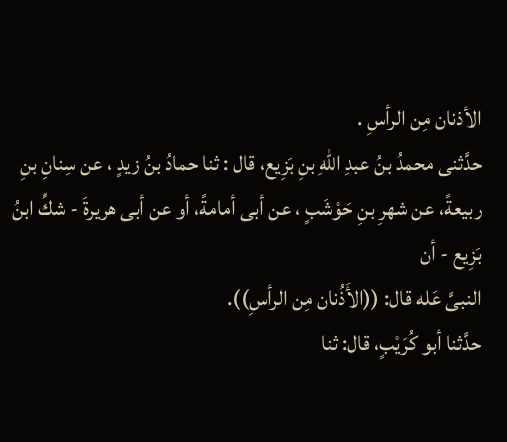الأذنان مِن الرأسِ .
حدَّثنى محمدُ بنُ عبدِ اللهِ بنِ بَزِيع، قال : ثنا حمادُ بنُ زيدٍ ، عن سِنانِ بنِ
ربيعةً، عن شهرِ بنِ حَوْشَبٍ ، عن أبى أمامةً، أو عن أبى هريرةَ - شكِّ ابنُ بَزِيع - أن
النبىَّ عَله قال: ((الأَذُنان مِن الرأسِ)).
حدَّثنا أبو كُرَيْبٍ، قال: ثنا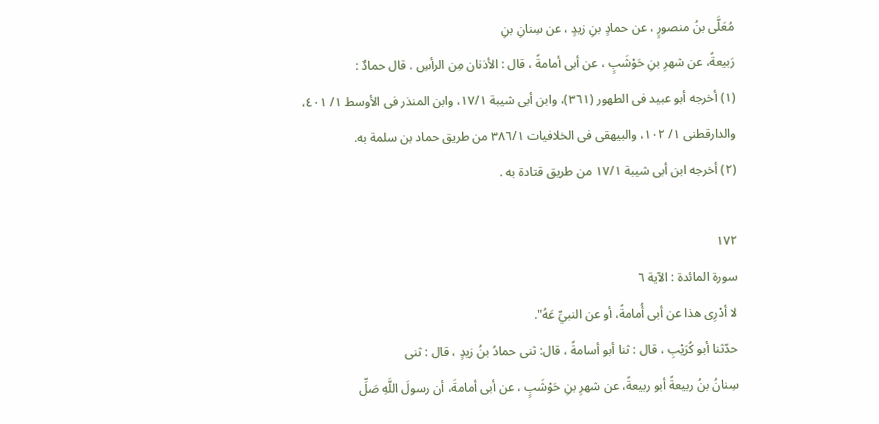مُعَلَّى بنُ منصورٍ ، عن حمادٍ بنِ زيدٍ ، عن سِنانِ بنِ
رَبيعةً، عن شهرِ بنِ حَوْشَبٍ ، عن أبى أمامةً ، قال : الأذنان مِن الرأسِ . قال حمادٌ :
(١) أخرجه أبو عبيد فى الطهور (٣٦١)، وابن أبى شيبة ١٧/١، وابن المنذر فى الأوسط ١/ ٤٠١،
والدارقطنى ١/ ١٠٢، والبيهقى فى الخلافيات ٣٨٦/١ من طريق حماد بن سلمة به.
(٢) أخرجه ابن أبى شيبة ١٧/١ من طريق قتادة به .

١٧٢
سورة المائدة : الآية ٦
لا أدْرِى هذا عن أبى أُمامةً، أو عن النبيِّ عَهُ".
حدّثنا أبو کُرَیْبِ ، قال : ثنا أبو أسامةً ، قال: ثنی حمادُ بنُ زیدٍ ، قال : ثنی
سِنانُ بنُ ربيعةً أبو ربيعةً، عن شهرِ بنِ حَوْشَبٍ ، عن أبى أمامةَ، أن رسولَ اللَّهِ صَلِّ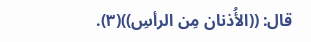قال: ((الأُذنان مِن الرأسِ))(٣).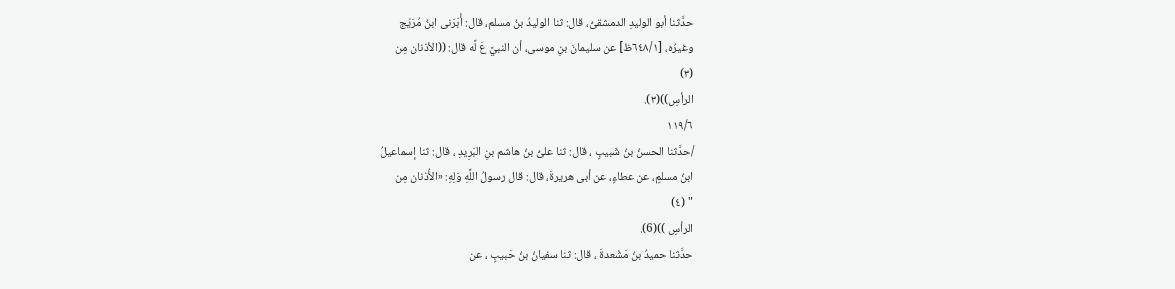حدَّثنا أبو الوليدِ الدمشقىُّ، قال: ثنا الوليدُ بنُ مسلم، قال: أْبَرَنى ابنُ مُرَيْج
وغيرُه، [٦٤٨/١ظ] عن سليمانَ بنِ موسى، أن النبيَّ عَ لَّه قال: ((الأذنان مِن
(٣)
الرأسِ))(٣).
١١٩/٦
/حدَّثنا الحسنُ بنُ شَبيبٍ ، قال: ثنا علىُّ بنُ هاشم بنِ البَرِيدِ ، قال: ثنا إسماعيلُ
ابنُ مسلمٍ، عن عطاءٍ، عن أبى هريرةَ، قال: قال رسولُ اللَّهِ وَلِهِ: «الأُذنان مِن
" (٤)
الرأسِ ))(6).
حدَّثنا حميدُ بنُ مَشْعدةَ ، قال: ثنا سفيانُ بنُ حَبيبٍ ، عن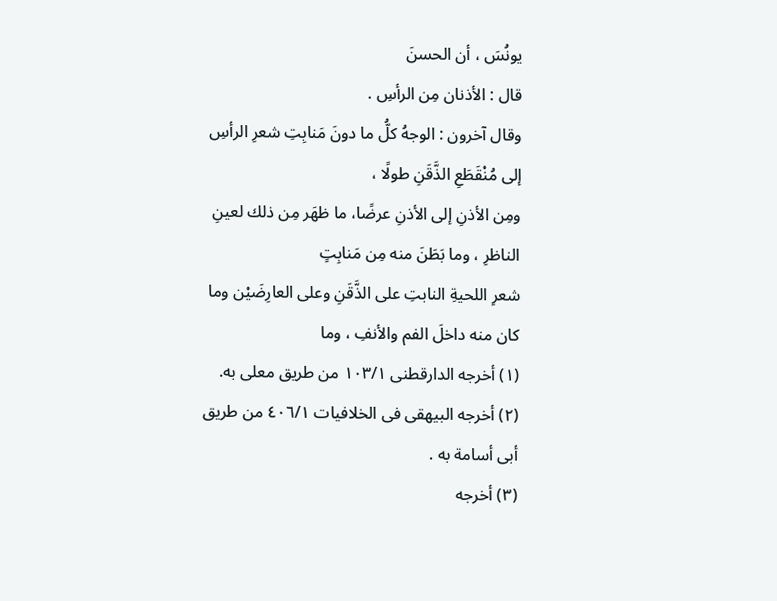يونُسَ ، أن الحسنَ
قال : الأذنان مِن الرأسِ .
وقال آخرون : الوجهُ كلُّ ما دونَ مَنابِتِ شعرِ الرأسِ إلى مُنْقَطَعِ الذَّقَنِ طولًا ،
ومِن الأذنِ إلى الأذنِ عرضًا، ما ظهَر مِن ذلك لعينِ الناظرِ ، وما بَطَنَ منه مِن مَنابِتٍ
شعرِ اللحيةِ النابتِ على الذَّقَنِ وعلى العارِضَيْن وما كان منه داخلَ الفم والأنفِ ، وما
(١) أخرجه الدارقطنى ١٠٣/١ من طريق معلى به.
(٢) أخرجه البيهقى فى الخلافيات ٤٠٦/١ من طريق أبى أسامة به .
(٣) أخرجه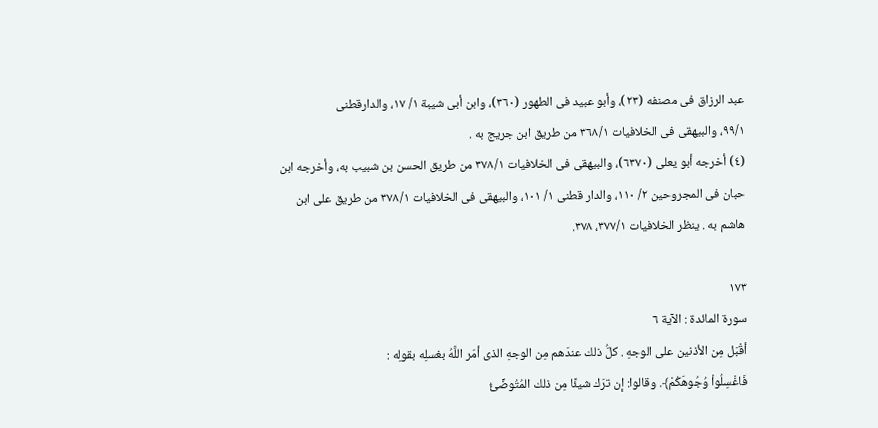عبد الرزاق فى مصنفه (٢٣)، وأبو عبيد فى الطهور (٣٦٠)، وابن أبى شيبة ١/ ١٧، والدارقطنى
٩٩/١، والبيهقى فى الخلافيات ٣٦٨/١ من طريق ابن جريج به .
(٤) أخرجه أبو يعلى (٦٣٧٠)، والبيهقى فى الخلافيات ٣٧٨/١ من طريق الحسن بن شبيب به، وأخرجه ابن
حبان فى المجروحين ٢/ ١١٠، والدار قطنى ١/ ١٠١، والبيهقى فى الخلافيات ٣٧٨/١ من طريق على ابن
هاشم به . ينظر الخلافيات ٣٧٧/١، ٣٧٨.

١٧٣
سورة المائدة : الآية ٦
أقْبَل مِن الأذنين على الوجهِ . كلُّ ذلك عندَهم مِن الوجهِ الذى أمَر اللَّهُ بغسلِه بقولِه :
فَاغْسِلُواْ وُجُوهَكُمْ﴾. وقالوا: إن ترَك شيئًا مِن ذلك المُتُوضِّئُ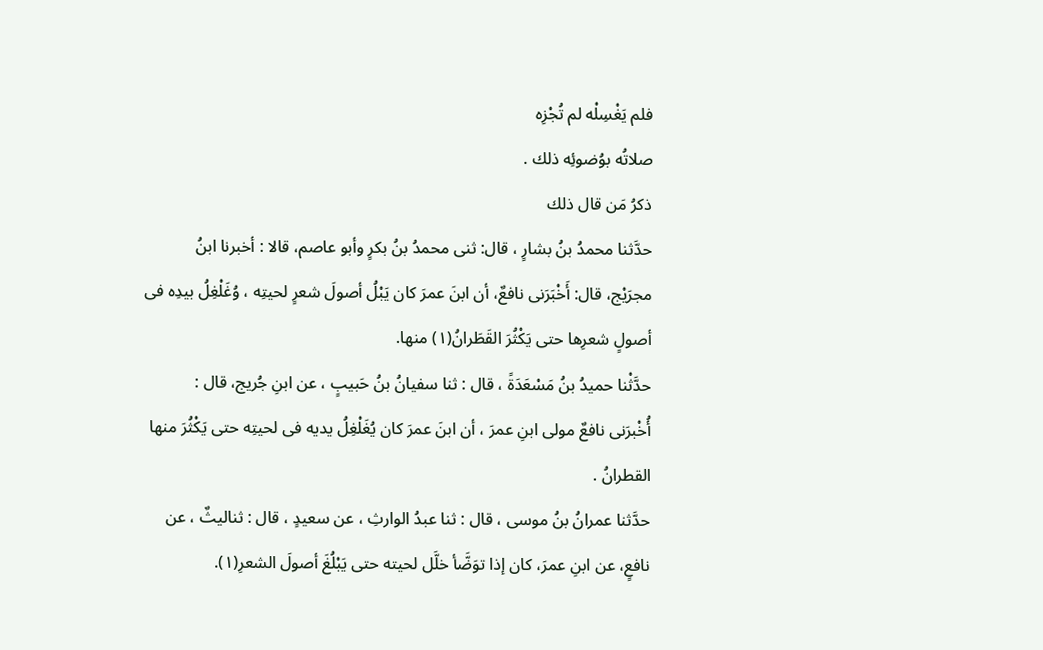فلم يَغْسِلْه لم تُجْزِه
صلاتُه بوُضوئِه ذلك .
ذكرُ مَن قال ذلك
حدَّثنا محمدُ بنُ بشارٍ ، قال: ثنى محمدُ بنُ بكرٍ وأبو عاصم، قالا : أخبرنا ابنُ
مجرَيْج، قال: أَخْبَرَنى نافعٌ، أن ابنَ عمرَ كان يَبْلُ أصولَ شعرٍ لحيتِه ، وُغَلْغِلُ بیدِه فى
أصولٍ شعرِها حتى يَكْثُرَ القَطَرانُ(١) منها.
حدَّثْنا حميدُ بنُ مَسْعَدَةً ، قال : ثنا سفيانُ بنُ حَبيبٍ ، عن ابنِ جُريج، قال :
أُخْبرَنى نافعٌ مولى ابنِ عمرَ ، أن ابنَ عمرَ كان يُغَلْغِلُ يديه فى لحیتِه حتى يَكْثُرَ منها
القطرانُ .
حدَّثنا عمرانُ بنُ موسى ، قال : ثنا عبدُ الوارثِ ، عن سعيدٍ ، قال : ثناليثٌ ، عن
نافعٍ، عن ابنِ عمرَ، كان إذا توَضَّأ خلَّل لحيته حتى يَبْلُغَ أصولَ الشعرِ(١).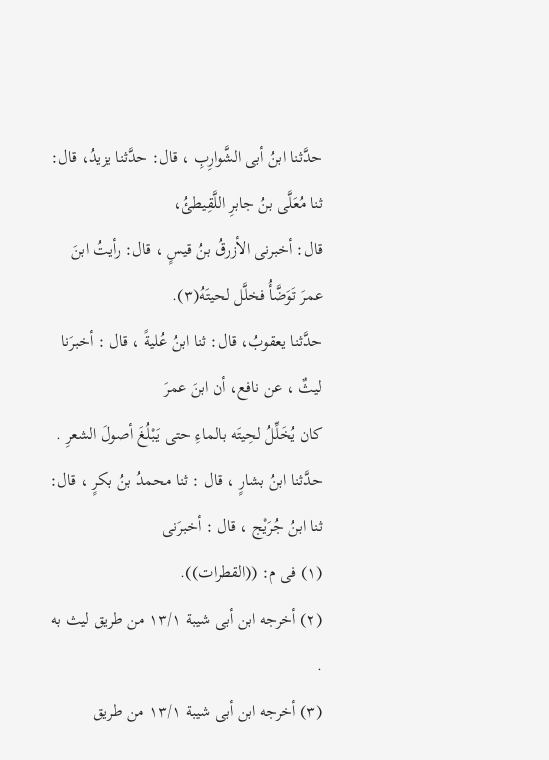حدَّثنا ابنُ أبى الشَّوارِبِ ، قال: حدَّثنا يزيدُ، قال: ثنا مُعَلَّى بنُ جابرِ اللَّقِيطئُ،
قال: أخبرنى الأزرقُ بنُ قيسٍ ، قال: رأيتُ ابنَ عمرَ تَوَضَّأُ فخلَّل لحيتَهُ(٣).
حدَّثنا يعقوبُ، قال: ثنا ابنُ عُليةً ، قال : أخبرَنا ليثٌ ، عن نافع، أن ابنَ عمرَ
كان يُخَلِّلُ لحِيتَه بالماءِ حتى يَبْلُغَ أصولَ الشعرِ .
حدَّثنا ابنُ بشارٍ ، قال : ثنا محمدُ بنُ بكرٍ ، قال: ثنا ابنُ جُرَيْج ، قال : أخبرَنى
(١) فى م: ((القطرات)).
(٢) أخرجه ابن أبى شيبة ١٣/١ من طريق ليث به .
(٣) أخرجه ابن أبى شيبة ١٣/١ من طريق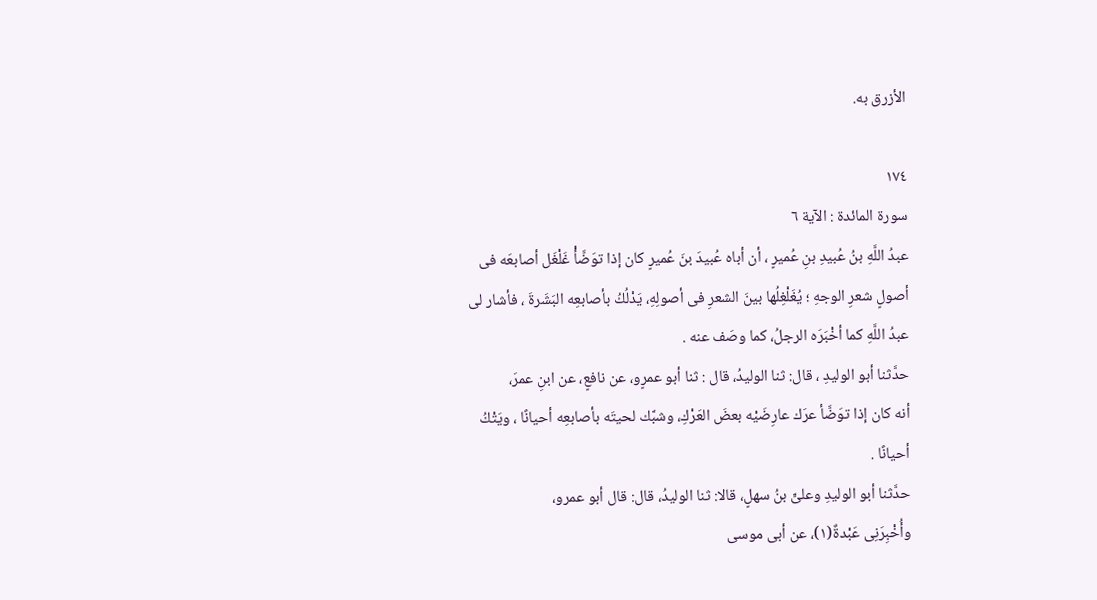الأزرق به.

١٧٤
سورة المائدة : الآية ٦
عبدُ اللَّهِ بنُ عُبيدِ بنِ عُميرٍ ، أن أباه عُبيدَ بنَ عُميرٍ كان إذا توَضَّأْ غَلْغَل أصابعَه فى
أصولٍ شعرِ الوجهِ ؛ يُغَلْغِلُها بينَ الشعرِ فى أصولِهِ، يَدْلُكُ بأصابعِه البَشَرةَ ، فأشار لى
عبدُ اللَّهِ كما أخْبَرَه الرجلُ، كما وصَف عنه .
حدَّثنا أبو الوليدِ ، قال: ثنا الوليدُ، قال : ثنا أبو عمرٍو، عن نافعٍ، عن ابنِ عمرَ،
أنه كان إذا توَضَّأ عرَك عارِضَيْه بعضَ العَرْكِ، وشبَّك لحيتَه بأصابعِه أحيانًا ، ويَتْكُ
أحيانًا .
حدَّثنا أبو الوليدِ وعلىٍّ بنُ سهلٍ، قالا: ثنا الوليدُ، قال: قال أبو عمرو،
وأُخْبِرَنِى عَبْدةٌ(١)، عن أبى موسى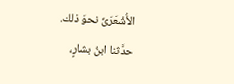الأُشْعَرَىِّ نحوَ ذلك.
حدَّثنا ابنُ بشارٍ،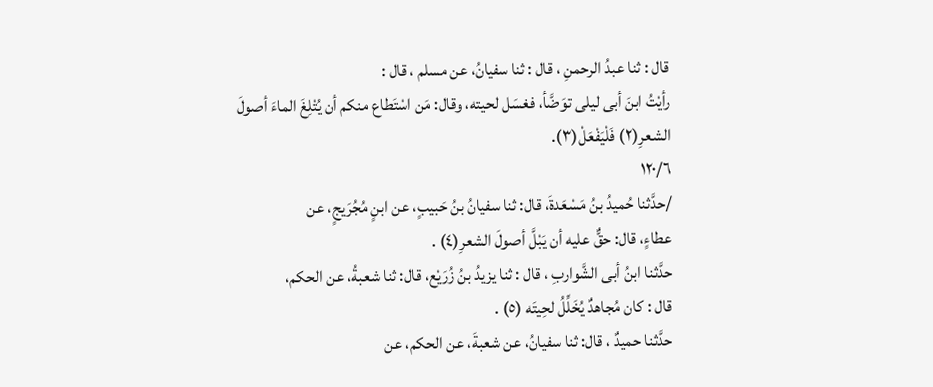قال : ثنا عبدُ الرحمنِ ، قال : ثنا سفيانُ، عن مسلم ، قال :
رأيْتُ ابنَ أبى ليلى توَضَّأ، فغسَل لحيته، وقال: مَن اسْتَطاع منكم أن يُتْلِغَ الماءَ أصولَ
الشعرِ(٢) فَلْيَفْعَلْ(٣).
١٢٠/٦
/حدَّثنا حُميدُ بنُ مَسْعَدةَ، قال: ثنا سفيانُ بنُ حَبيبٍ، عن ابنٍ مُجُرَيجٍ، عن
عطاءٍ، قال: حقٌّ عليه أن يَبْلَّ أصولَ الشعرِ(٤) .
حدَّثنا ابنُ أبى الشَّواربِ ، قال : ثنا يزيدُ بنُ زُرَيْع، قال: ثنا شعبةُ، عن الحكم،
قال : كان مُجاهدٌ يُخَلِّلُ لحِيتَه (٥) .
حدَّثنا حميدٌ ، قال: ثنا سفيانُ، عن شعبةَ، عن الحكم، عن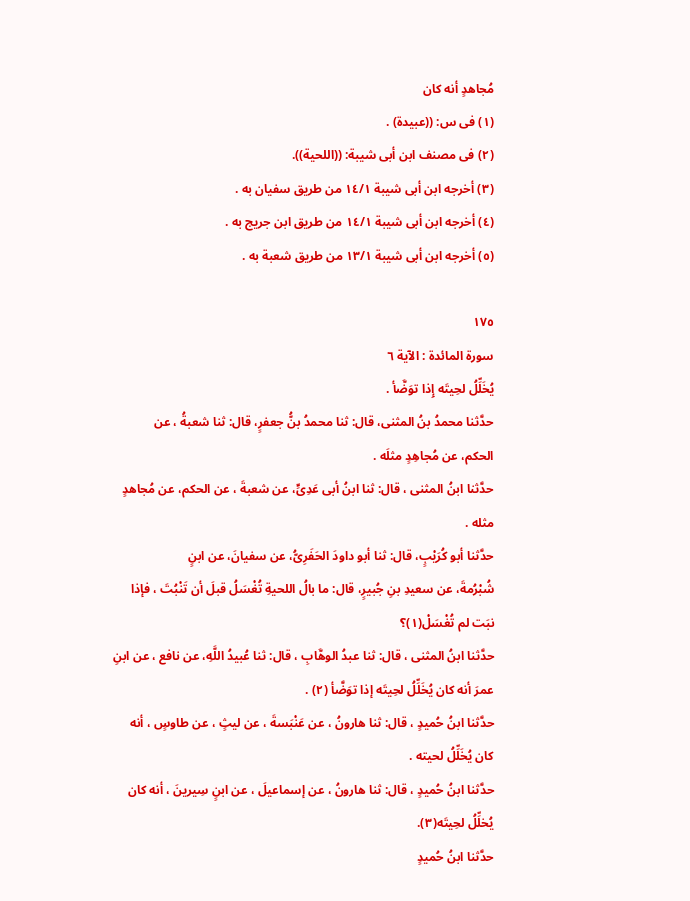مُجاهدٍ أنه كان
(١) فى س: ((عبيدة) .
(٢) فى مصنف ابن أبى شيبة: ((اللحية)).
(٣) أخرجه ابن أبى شيبة ١٤/١ من طريق سفيان به .
(٤) أخرجه ابن أبى شيبة ١٤/١ من طريق ابن جريج به .
(٥) أخرجه ابن أبى شيبة ١٣/١ من طريق شعبة به .

١٧٥
سورة المائدة : الآية ٦
يُخَلِّلُ لحِيتَه إِذا توَضَّأ .
حدَّثنا محمدُ بنُ المثنى، قال: ثنا محمدُ بنُّ جعفرٍ، قال: ثنا شعبةُ ، عن
الحكم، عن مُجاهِدٍ مثلَه .
حدَّثنا ابنُ المثنى ، قال: ثنا ابنُ أبى عَدِىٍّ، عن شعبةَ ، عن الحكم، عن مُجاهدٍ
مثله .
حدَّثنا أبو كُرَيْبٍ، قال: ثنا أبو داودَ الحَفَرِىُّ، عن سفيانَ، عن ابنٍ
شُبْرُمةَ، عن سعيدِ بنِ جُبيرٍ، قال: ما بالُ اللحيةِ تُغْسَلُ قبلَ أن تَنْبُتَ ، فإذا
نبَت لم تُغْسَلْ(١)؟
حدَّثنا ابنُ المثنى ، قال: ثنا عبدُ الوهَّابِ ، قال: ثنا عُبيدُ اللَّهِ، عن نافع ، عن ابنِ
عمرَ أنه كان يُخَلِّلُ لحِيتَه إذا توَضَّأ (٢) .
حدَّثنا ابنُ حُميدٍ ، قال: ثنا هارونُ ، عن عَنْبَسةَ ، عن ليثٍ ، عن طاوسٍ ، أنه
كان يُخَلِّلُ لحيته .
حدَّثنا ابنُ حُميدٍ ، قال: ثنا هارونُ ، عن إسماعيلَ ، عن ابنٍ سِيرينَ ، أنه كان
يُخلِّلُ لحِيتَه(٣).
حدَّثنا ابنُ حُميدٍ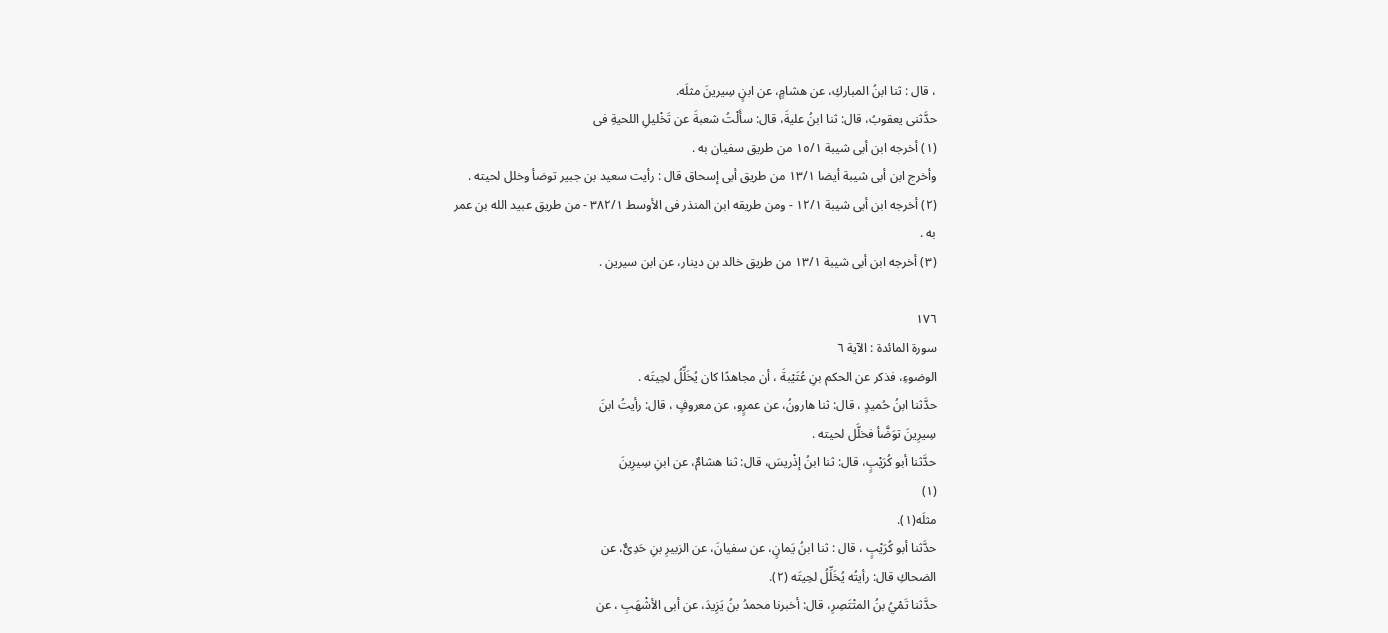، قال : ثنا ابنُ المباركِ، عن هشامٍ، عن ابنٍ سِيرينَ مثلَه.
حدَّثنى يعقوبُ، قال: ثنا ابنُ عليةَ، قال: سأَلْتُ شعبةَ عن تَخْليلِ اللحيةِ فى
(١) أخرجه ابن أبى شيبة ١٥/١ من طريق سفيان به .
وأخرج ابن أبى شيبة أيضا ١٣/١ من طريق أبى إسحاق قال : رأيت سعيد بن جبير توضأ وخلل لحيته .
(٢) أخرجه ابن أبى شيبة ١٢/١ - ومن طريقه ابن المنذر فى الأوسط ٣٨٢/١ - من طريق عبيد الله بن عمر
به .
(٣) أخرجه ابن أبى شيبة ١٣/١ من طريق خالد بن دينار، عن ابن سيرين .

١٧٦
سورة المائدة : الآية ٦
الوضوءِ، فذكر عن الحكم بنِ عُتَيْبةَ ، أن مجاهدًا كان يُخَلِّلُ لحِيتَه .
حدَّثنا ابنُ حُميدٍ ، قال: ثنا هارونُ، عن عمرٍو، عن معروفٍ ، قال: رأيتُ ابنَ
سِيرِينَ توَضَّأ فخلَّل لحيته .
حدَّثنا أبو كُرَيْبٍ، قال: ثنا ابنُ إذْريسَ، قال: ثنا هشامٌ، عن ابنِ سِيرِينَ
(١)
مثلَه(١).
حدَّثنا أبو كُرَيْبٍ ، قال : ثنا ابنُ يَمانٍ، عن سفيانَ، عن الزبيرِ بنِ حَدِىٌّ، عن
الضحاكِ قال: رأيتُه يُخَلِّلُ لحِيتَه (٢).
حدَّثنا تَمْيُ بنُ المتْتَصِرِ، قال: أخبرنا محمدُ بنُ يَزِيدَ، عن أبى الأشْهَبِ ، عن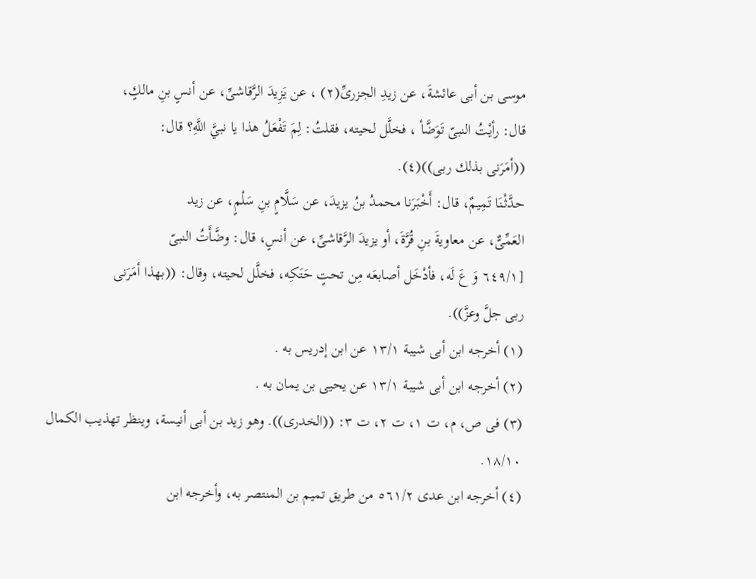موسى بن أبى عائشةَ، عن زيدِ الجزرىِّ(٢) ، عن يَزِيدَ الرَّقاشىِّ، عن أنسٍ بنِ مالكٍ،
قال: رأيْتُ النبىّ تَوَضَّأ ، فخلَّل لحيته، فقلتُ: لِمَ تَفْعَلُ هذا يا نبيَّ اللَّهِ؟ قال:
((أمَرَنى بذلك ربى))(٤).
حدَّثْنَا تَمِيمٌ، قال: أَخْبَرَنا محمدُ بنُ يزيدَ، عن سَلَّامٍ بنِ سَلْمٍ، عن زيد
العَمِّىٌّ، عن معاويةَ بنِ قُرَّةَ، أو يزيدَ الرَّقاشىِّ، عن أنسٍ، قال: وضَّأَتُ النبىّ
[٦٤٩/١ وَ عَ لَه، فأدْخَل أصابعَه مِن تحتٍ حَتَكِه، فخلَّل لحيته، وقال: ((بهذا أمَرَنى
ربى جلَّ وعزَّ)).
(١) أخرجه ابن أبى شيبة ١٣/١ عن ابن إدريس به .
(٢) أخرجه ابن أبى شيبة ١٣/١ عن يحيى بن يمان به .
(٣) فى ص، م، ت ١، ت ٢، ت ٣: ((الخدرى)). وهو زيد بن أبى أنيسة، وينظر تهذيب الكمال ١٨/١٠.
(٤) أخرجه ابن عدى ٥٦١/٢ من طريق تميم بن المنتصر به، وأخرجه ابن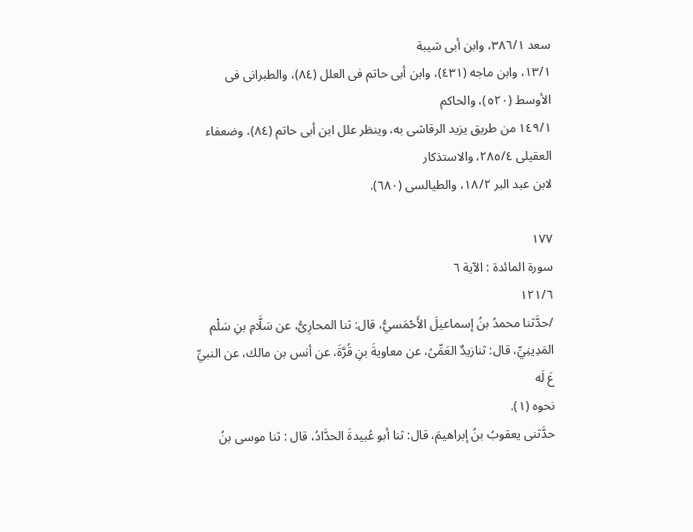سعد ٣٨٦/١، وابن أبى شيبة
١٣/١، وابن ماجه (٤٣١)، وابن أبى حاتم فى العلل (٨٤)، والطبرانى فى الأوسط (٥٢٠)، والحاكم
١٤٩/١ من طريق يزيد الرقاشى به، وينظر علل ابن أبى حاتم (٨٤)، وضعفاء العقيلى ٢٨٥/٤، والاستذكار
لابن عبد البر ١٨/٢، والطيالسى (٦٨٠).

١٧٧
سورة المائدة : الآية ٦
١٢١/٦
/حدَّثنا محمدُ بنُ إسماعيلَ الأَحْمَسيُّ، قال: ثنا المحارِىُّ، عن سَلَّامِ بنِ سَلْم
المَدِينِيِّ، قال: ثنازيدٌ العَمِّىُ، عن معاويةَ بنِ قُرَّةَ، عن أنس بن مالك، عن النبيِّ عَ لَه
نحوه (١).
حدَّثنى يعقوبُ بنُ إبراهيمَ، قال: ثنا أبو عُبيدةَ الحدَّادُ، قال : ثنا موسى بنُ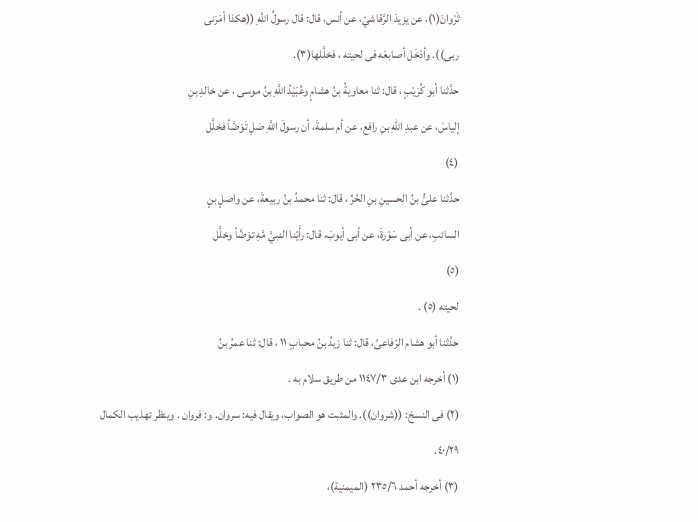ثَرْوانَ(١)، عن يزيدَ الرَّقاشيّ، عن أنس، قال: قال رسولُ اللَّهِ ((هكذا أمَرَنى
ربى)). وأدْخَل أصابعَه فى لحيته ، فخلَّلها(٣).
حدَّثنا أبو كُرَيْبٍ ، قال: ثنا معاويةُ بنُ هشامٍ وعُبَيْدُ اللَّهِ بنُ موسى ، عن خالدِ بنِ
إلياسَ، عن عبدِ اللهِ بنِ رافع، عن أم سلمةَ، أن رسولَ اللَّهِ صَلِ تَوَضَّأ فخلَّل
(٤)
حدَّثنا علىُّ بنُ الحسينِ بنِ الحُرِّ ، قال: ثنا محمدُ بنُ ربيعةَ، عن واصلٍ بنٍ
السائبِ، عن أبى سَوْرةَ، عن أبى أيوبَ، قال: رأَيْنا النبيَّ مَّهِ توَضَّأ وخلَّل
(٥)
لحيته (٥) .
حدَّثنا أبو هشام الرّفاعىُ، قال: ثنا زيدُ بنُ محبابٍ ١١ ، قال: ثنا عمرُ بنُ
(١) أخرجه ابن عدى ١١٤٧/٣ من طريق سلام به .
(٢) فى النسخ: ((شروان)). والمثبت هو الصواب، ويقال فيه: سروان. و: فروان . وينظر تهذيب الكمال
٤٠/٢٩.
(٣) أخرجه أحمد ٢٣٥/٦ (الميمنية)،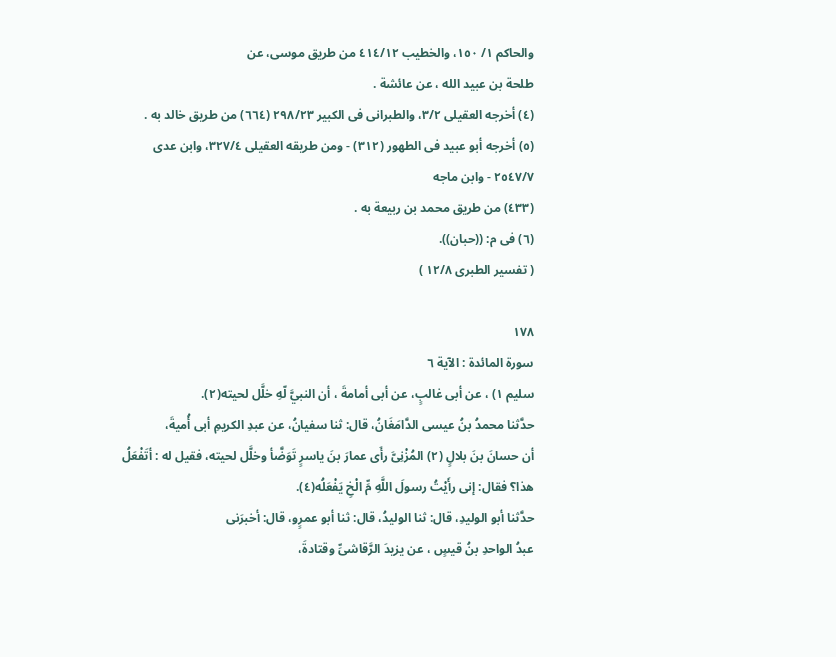والحاكم ١/ ١٥٠، والخطيب ٤١٤/١٢ من طريق موسى، عن
طلحة بن عبيد الله ، عن عائشة .
(٤) أخرجه العقيلى ٣/٢، والطبرانى فى الكبير ٢٩٨/٢٣ (٦٦٤) من طريق خالد به .
(٥) أخرجه أبو عبيد فى الطهور (٣١٢) - ومن طريقه العقيلى ٣٢٧/٤، وابن عدى ٢٥٤٧/٧ - وابن ماجه
(٤٣٣) من طريق محمد بن ربيعة به .
(٦) فى م: ((حبان)).
( تفسير الطبرى ١٢/٨ )

١٧٨
سورة المائدة : الآية ٦
سليم ١) ، عن أبى غالبٍ، عن أبى أمامةَ ، أن النبيَّ لّهِ خلَّل لحيته(٢).
حدَّثنا محمدُ بنُ عيسى الدَّامَغَانُ، قال: ثنا سفيانُ، عن عبدِ الكريمِ أبى أُميةَ،
أن حسانَ بنَ بلالٍ (٢) المُزْنِىَّ رأَى عمارَ بنَ ياسرٍ تَوَضَّأ وخلَّل لحيته، فقيل له : أتَفْعَلُ
هذا؟ فقال: إنى رأَيْتُ رسولَ اللَّهِ مِّ الْخِ يَفْعَلُه(٤).
حدَّثنا أبو الوليدِ، قال: ثنا الوليدُ، قال: ثنا أبو عمرٍو، قال: أخبرَنى
عبدُ الواحدِ بنُ قيسٍ ، عن يزيدَ الرَّقاشىِّ وقتادةَ،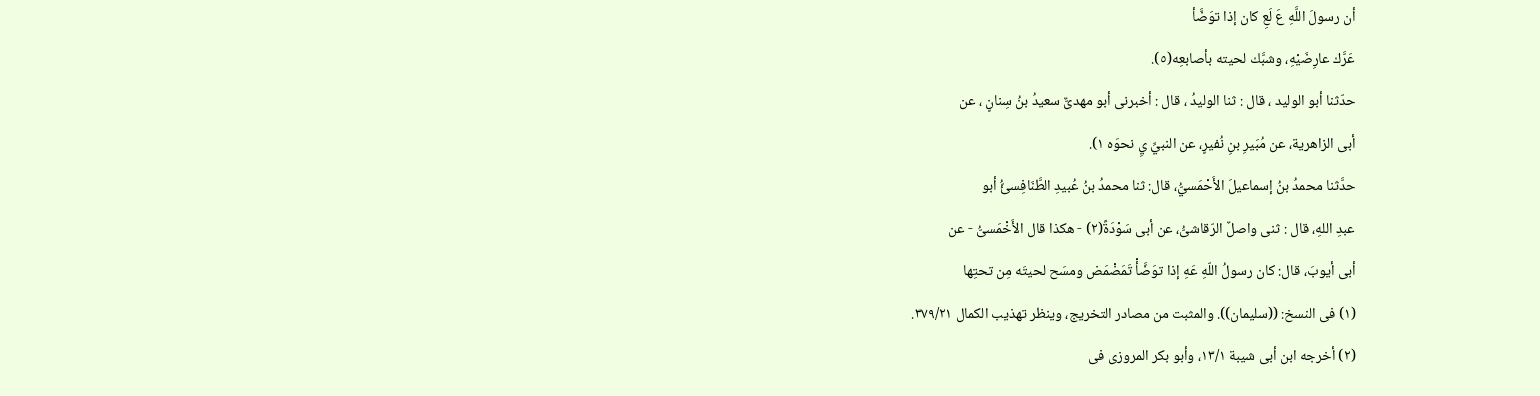أن رسولَ اللَّهِ عَ لَعِ كان إذا توَضَّأ
عَرَّك عارِضَيْهِ، وشبَّك لحيته بأصابعِه(٥).
حدّثنا أبو الوليد ، قال : ثنا الوليدُ ، قال : أخبرنى أبو مهدىٌّ سعیدُ بنُ سِنانٍ ، عن
أبى الزاهرية، عن مُبَيرِ بنِ نُفيرٍ، عن النبيِّ يِ نحوَه ١).
حدَّثنا محمدُ بنُ إسماعيلَ الأَحْمَسيُّ، قال: ثنا محمدُ بنُ عُبيدِ الطَّنَافِسئُّ أبو
عبدِ اللهِ، قال : ثنى واصلٌ الرّقاشىُّ، عن أبى سَوْدَةً(٢) - هكذا قال الأَخْمَسىُّ - عن
أبى أيوبَ، قال: كان رسولُ اللّهِ عَهِ إذا توَضَّأْ تَمَضْمَض ومسَح لحيتَه مِن تحتِها
(١) فى النسخ: ((سليمان)). والمثبت من مصادر التخريج، وينظر تهذيب الكمال ٣٧٩/٢١.
(٢) أخرجه ابن أبى شيبة ١٣/١، وأبو بكر المروزى فى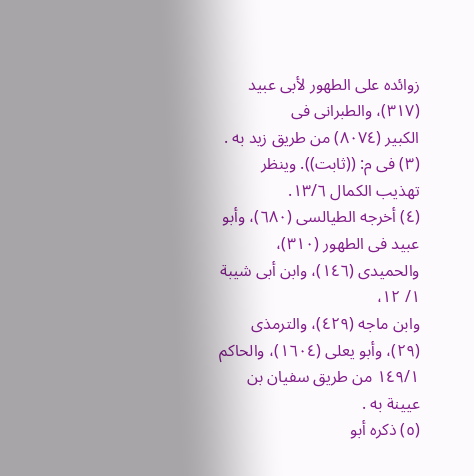زوائده على الطهور لأبى عبيد (٣١٧)، والطبرانى فى
الکبیر (٨٠٧٤) من طريق زید به .
(٣) فى م: ((ثابت)). وينظر تهذيب الكمال ١٣/٦.
(٤) أخرجه الطيالسى (٦٨٠)، وأبو عبيد فى الطهور (٣١٠)، والحميدى (١٤٦)، وابن أبى شيبة ١/ ١٢،
وابن ماجه (٤٢٩)، والترمذى (٢٩)، وأبو يعلى (١٦٠٤)، والحاكم ١٤٩/١ من طريق سفيان بن عيينة به .
(٥) ذكره أبو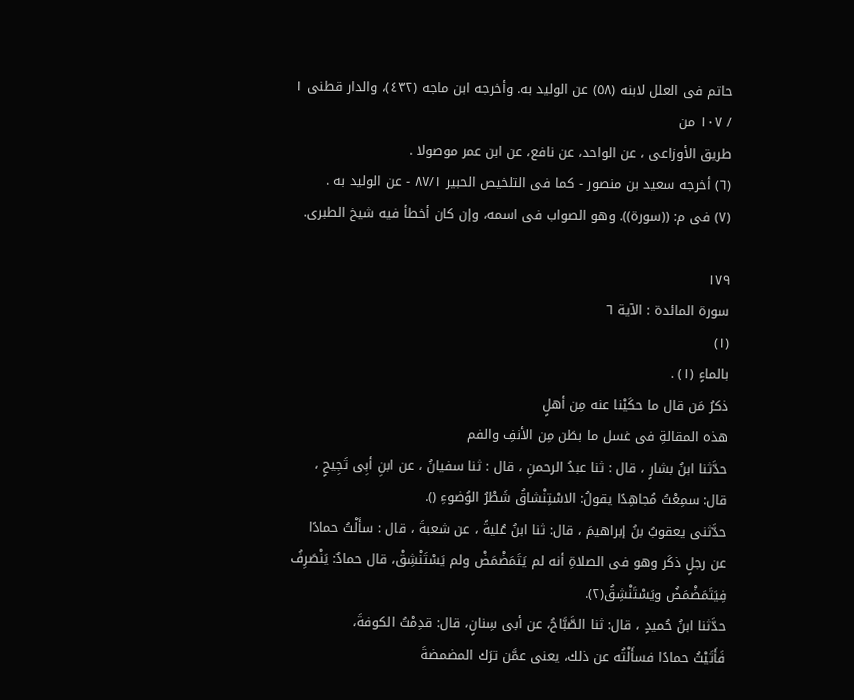حاتم فى العلل لابنه (٥٨) عن الوليد به. وأخرجه ابن ماجه (٤٣٢)، والدار قطنى ١ / ١٠٧ من
طريق الأوزاعى ، عن الواحد، عن نافع، عن ابن عمر موصولا .
(٦) أخرجه سعيد بن منصور - كما فى التلخيص الحبير ٨٧/١ - عن الوليد به .
(٧) فى م: ((سورة)). وهو الصواب فى اسمه، وإن كان أخطأ فيه شيخ الطبرى.

١٧٩
سورة المائدة : الآية ٦
(١)
بالماءٍ (١) .
ذكرُ مَن قال ما حكَيْنا عنه مِن أهلٍ
هذه المقالةِ فى غسل ما بطَن مِن الأنفِ والفم
حدَّثنا ابنُ بشارٍ ، قال : ثنا عبدُ الرحمنِ ، قال : ثنا سفيانُ ، عن ابنِ أبِى تَجِيحٍ ،
قال: سمِعْتُ مُجاهِدًا يقولُ: الاسْتِنْشاقُ شَطْرُ الوُضوءِ ().
حدَّثنى يعقوبُ بنُ إبراهيمَ ، قال: ثنا ابنُ عُليةً ، عن شعبةَ ، قال : سأَلْتُ حمادًا
عن رجلٍ ذكَر وهو فى الصلاةِ أنه لم يَتَمَضْمَضْ ولم يَسْتَنْشِقْ، قال حمادٌ: يَنْصَرِفُ
فِيَتَمَضْمَضُ ويَسْتَنْشِقُ(٢).
حدَّثنا ابنُ حُميدٍ ، قال: ثنا الصَّبَّاحُ، عن أبى سِنانٍ، قال: قدِمْتُ الكوفةَ،
فَأَتَيْثُ حمادًا فسأَلْتُه عن ذلك، يعنى عمَّن ترَك المضمضةَ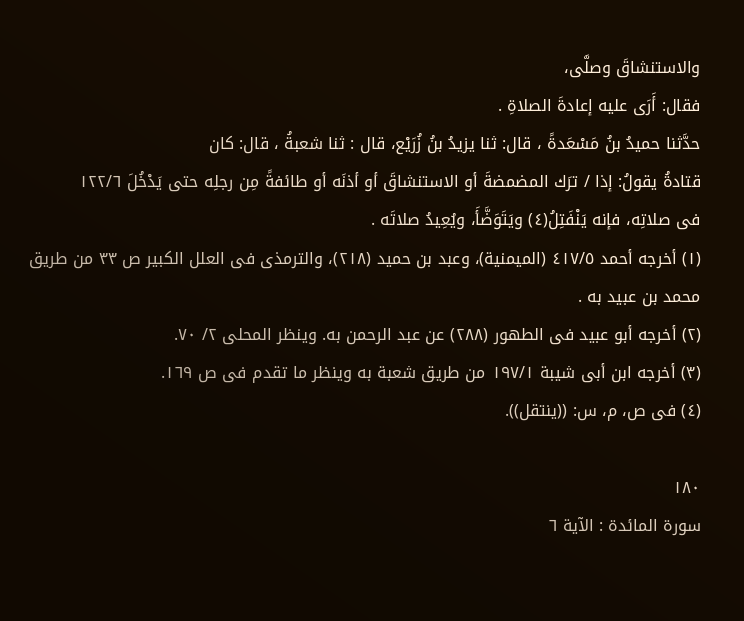والاستنشاقَ وصلَّى،
فقال: أَرَى عليه إعادةَ الصلاةِ .
حدَّثنا حميدُ بنُ مَسْعَدةً ، قال: ثنا يزيدُ بنُ زُرَيْع، قال : ثنا شعبةُ ، قال: كان
قتادةُ يقولُ: إذا / ترَك المضمضةَ أو الاستنشاقَ أو أذنَه أو طائفةً مِن رجلِه حتى يَدْخُلَ ١٢٢/٦
فى صلاتِه، فإنه يَنْفَتِلُ(٤) ويَتَوَضَّأَ، ويُعِيدُ صلاتَه .
(١) أخرجه أحمد ٤١٧/٥ (الميمنية)، وعبد بن حميد (٢١٨)، والترمذى فى العلل الكبير ص ٣٣ من طريق
محمد بن عبيد به .
(٢) أخرجه أبو عبيد فى الطهور (٢٨٨) عن عبد الرحمن به. وينظر المحلى ٢/ ٧٠.
(٣) أخرجه ابن أبى شيبة ١٩٧/١ من طريق شعبة به وينظر ما تقدم فى ص ١٦٩.
(٤) فى ص، م، س: ((ينتقل)).

١٨٠
سورة المائدة : الآية ٦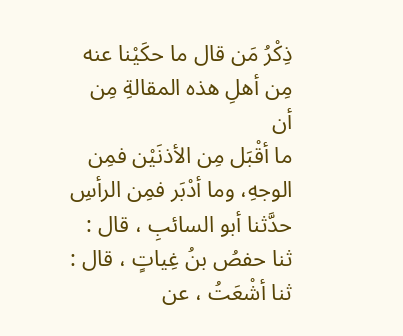ذِكْرُ مَن قال ما حكَيْنا عنه مِن أهلِ هذه المقالةِ مِن أن
ما أقْبَل مِن الأذنَيْن فمِن الوجهِ، وما أدْبَر فمِن الرأسِ
حدَّثنا أبو السائبِ ، قال : ثنا حفصُ بنُ غِياتٍ ، قال : ثنا أشْعَتُ ، عن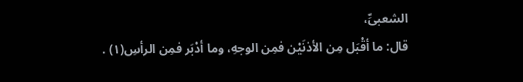الشعبىِّ،
قال: ما أقْبَل مِن الأذنَيْن فمِن الوجهِ، وما أدْبَر فمِن الرأسِ(١) .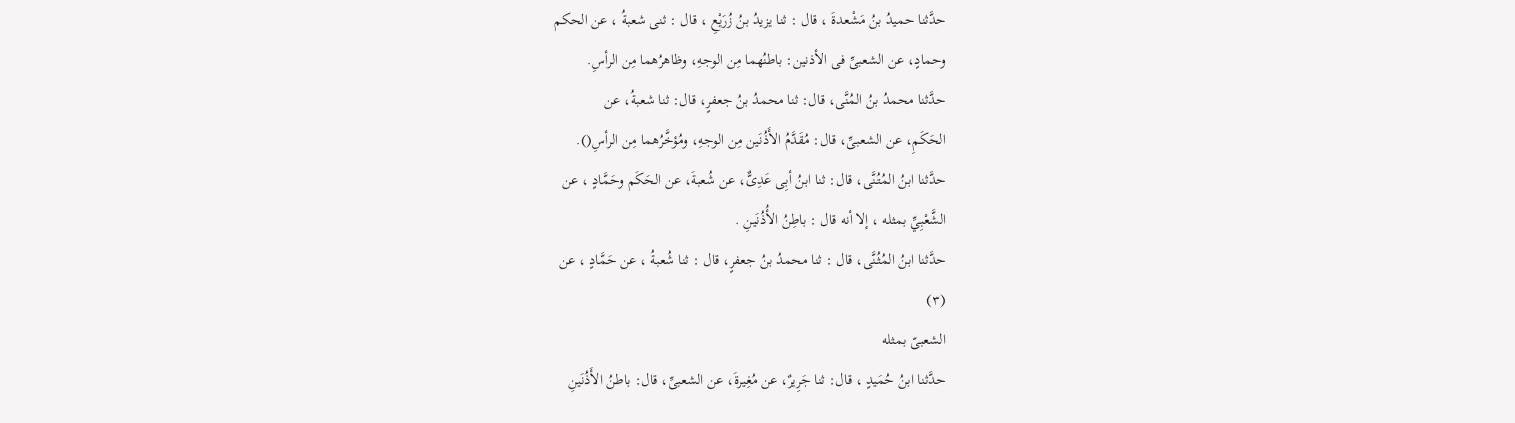حدَّثنا حميدُ بنُ مَشْعدةَ ، قال : ثنا يزيدُ بنُ زُرَيْعِ ، قال : ثنى شعبةُ ، عن الحكم
وحمادٍ، عن الشعبىِّ فى الأذنين: باطنُهما مِن الوجهِ، وظاهرُهما مِن الرأسِ.
حدَّثنا محمدُ بنُ المُنَّى، قال: ثنا محمدُ بنُ جعفرٍ، قال: ثنا شعبةُ، عن
الحَكَمِ، عن الشعبىِّ، قال: مُقَدَّمُ الأَذُنَين مِن الوجهِ، ومُؤخَّرُهما مِن الرأسِ().
حدَّثنا ابنُ المُتُنَّى، قال: ثنا ابنُ أبِى عَدِىٌّ، عن شُعبةَ، عن الحَكَم وحَمَّادٍ ، عن
الشَّعْبِيِّ بمثله ، إلا أنه قال : باطِنُ الأُذُنَينِ .
حدَّثنا ابنُ المُثُنَّى، قال : ثنا محمدُ بنُ جعفرٍ، قال : ثنا شُعبةُ ، عن حَمَّادٍ ، عن
(٣)
الشعبىّ بمثله
حدَّثنا ابنُ حُمَيدٍ ، قال: ثنا جَرِيرٌ، عن مُغِيرةَ، عن الشعبىِّ، قال: باطنُ الأَذُنَينِ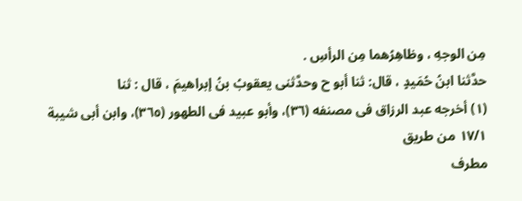مِن الوجهِ ، وظاهِرُهما مِن الرأسِ .
حدَّثنا ابنُ حُمَيدٍ ، قال: ثنا أبو ح وحدَّثنى يعقوبُ بنُ إبراهيمَ ، قال : ثنا
(١) أخرجه عبد الرزاق فى مصنفه (٣٦)، وأبو عبيد فى الطهور (٣٦٥)، وابن أبى شيبة ١٧/١ من طريق
مطرف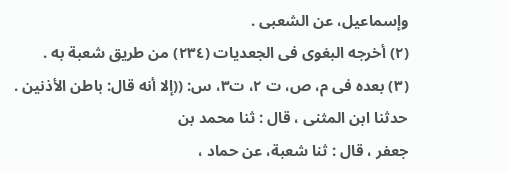وإسماعيل، عن الشعبى .
(٢) أخرجه البغوى فى الجعديات (٢٣٤) من طريق شعبة به .
(٣) بعده فى م، ص، ت ٢، ت٣، س: ((إلا أنه قال: باطن الأذنين . حدثنا ابن المثنى ، قال : ثنا محمد بن
جعفر ، قال : ثنا شعبة، عن حماد ،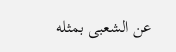عن الشعبى بمثله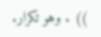)) . وهو تكرار.